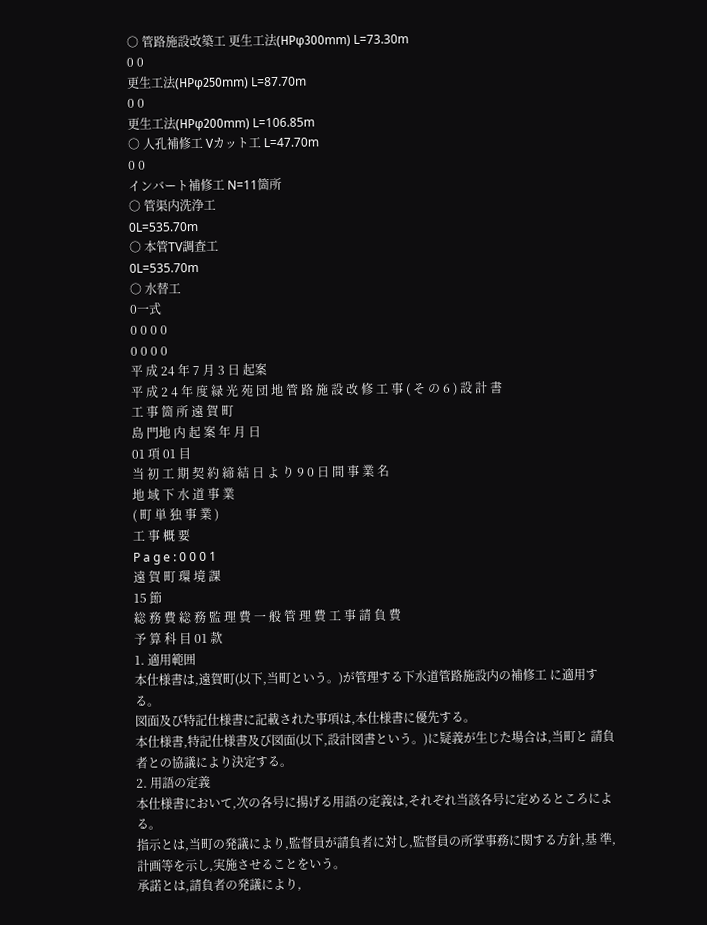○ 管路施設改築工 更生工法(HPφ300mm) L=73.30m
0 0
更生工法(HPφ250mm) L=87.70m
0 0
更生工法(HPφ200mm) L=106.85m
○ 人孔補修工 Vカット工 L=47.70m
0 0
インバート補修工 N=11箇所
○ 管渠内洗浄工
0L=535.70m
○ 本管TV調査工
0L=535.70m
○ 水替工
0一式
0 0 0 0
0 0 0 0
平 成 24 年 7 月 3 日 起案
平 成 2 4 年 度 緑 光 苑 団 地 管 路 施 設 改 修 工 事 ( そ の 6 ) 設 計 書
工 事 箇 所 遠 賀 町
島 門地 内 起 案 年 月 日
01 項 01 目
当 初 工 期 契 約 締 結 日 よ り 9 0 日 間 事 業 名
地 域 下 水 道 事 業
( 町 単 独 事 業 )
工 事 概 要
P a g e : 0 0 0 1
遠 賀 町 環 境 課
15 節
総 務 費 総 務 監 理 費 一 般 管 理 費 工 事 請 負 費
予 算 科 目 01 款
1. 適用範囲
本仕様書は,遠賀町(以下,当町という。)が管理する下水道管路施設内の補修工 に適用する。
図面及び特記仕様書に記載された事項は,本仕様書に優先する。
本仕様書,特記仕様書及び図面(以下,設計図書という。)に疑義が生じた場合は,当町と 請負者との協議により決定する。
2. 用語の定義
本仕様書において,次の各号に揚げる用語の定義は,それぞれ当該各号に定めるところによる。
指示とは,当町の発議により,監督員が請負者に対し,監督員の所掌事務に関する方針,基 準,計画等を示し,実施させることをいう。
承諾とは,請負者の発議により,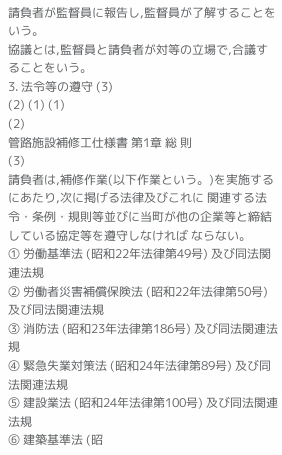請負者が監督員に報告し,監督員が了解することをいう。
協議とは,監督員と請負者が対等の立場で,合議することをいう。
3. 法令等の遵守 (3)
(2) (1) (1)
(2)
管路施設補修工仕様書 第1章 総 則
(3)
請負者は,補修作業(以下作業という。)を実施するにあたり,次に掲げる法律及びこれに 関連する法令・条例・規則等並びに当町が他の企業等と締結している協定等を遵守しなければ ならない。
① 労働基準法 (昭和22年法律第49号) 及び同法関連法規
② 労働者災害補償保険法 (昭和22年法律第50号) 及び同法関連法規
③ 消防法 (昭和23年法律第186号) 及び同法関連法規
④ 緊急失業対策法 (昭和24年法律第89号) 及び同法関連法規
⑤ 建設業法 (昭和24年法律第100号) 及び同法関連法規
⑥ 建築基準法 (昭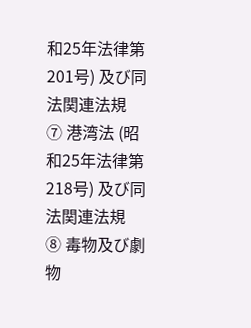和25年法律第201号) 及び同法関連法規
⑦ 港湾法 (昭和25年法律第218号) 及び同法関連法規
⑧ 毒物及び劇物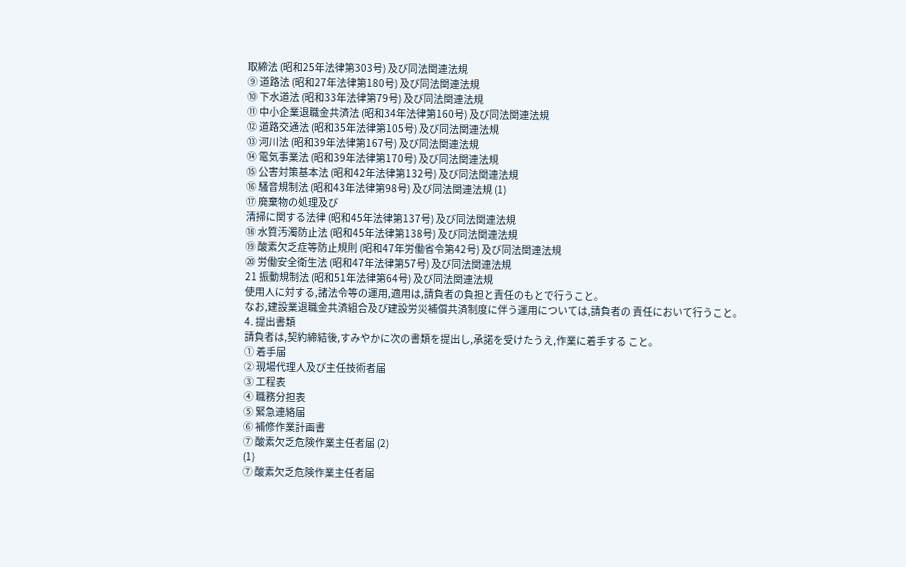取締法 (昭和25年法律第303号) 及び同法関連法規
⑨ 道路法 (昭和27年法律第180号) 及び同法関連法規
⑩ 下水道法 (昭和33年法律第79号) 及び同法関連法規
⑪ 中小企業退職金共済法 (昭和34年法律第160号) 及び同法関連法規
⑫ 道路交通法 (昭和35年法律第105号) 及び同法関連法規
⑬ 河川法 (昭和39年法律第167号) 及び同法関連法規
⑭ 電気事業法 (昭和39年法律第170号) 及び同法関連法規
⑮ 公害対策基本法 (昭和42年法律第132号) 及び同法関連法規
⑯ 騒音規制法 (昭和43年法律第98号) 及び同法関連法規 (1)
⑰ 廃棄物の処理及び
清掃に関する法律 (昭和45年法律第137号) 及び同法関連法規
⑱ 水質汚濁防止法 (昭和45年法律第138号) 及び同法関連法規
⑲ 酸素欠乏症等防止規則 (昭和47年労働省令第42号) 及び同法関連法規
⑳ 労働安全衛生法 (昭和47年法律第57号) 及び同法関連法規
21 振動規制法 (昭和51年法律第64号) 及び同法関連法規
使用人に対する,諸法令等の運用,適用は,請負者の負担と責任のもとで行うこと。
なお,建設業退職金共済組合及び建設労災補償共済制度に伴う運用については,請負者の 責任において行うこと。
4. 提出書類
請負者は,契約締結後,すみやかに次の書類を提出し,承諾を受けたうえ,作業に着手する こと。
① 着手届
② 現場代理人及び主任技術者届
③ 工程表
④ 職務分担表
⑤ 緊急連絡届
⑥ 補修作業計画書
⑦ 酸素欠乏危険作業主任者届 (2)
(1)
⑦ 酸素欠乏危険作業主任者届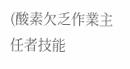(酸素欠乏作業主任者技能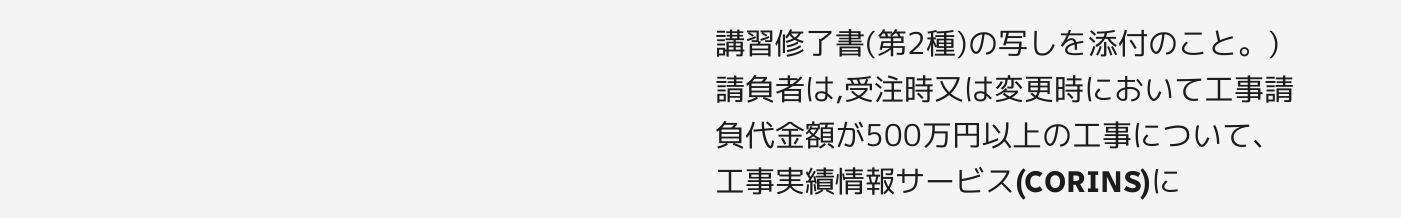講習修了書(第2種)の写しを添付のこと。)
請負者は,受注時又は変更時において工事請負代金額が500万円以上の工事について、
工事実績情報サービス(CORINS)に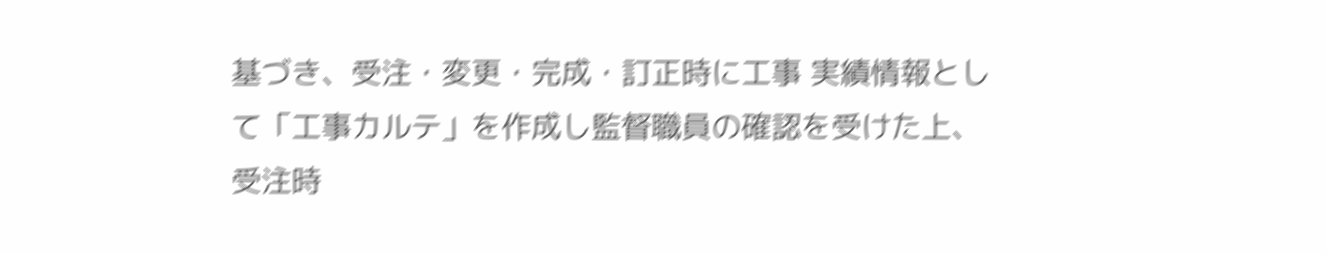基づき、受注・変更・完成・訂正時に工事 実績情報として「工事カルテ」を作成し監督職員の確認を受けた上、受注時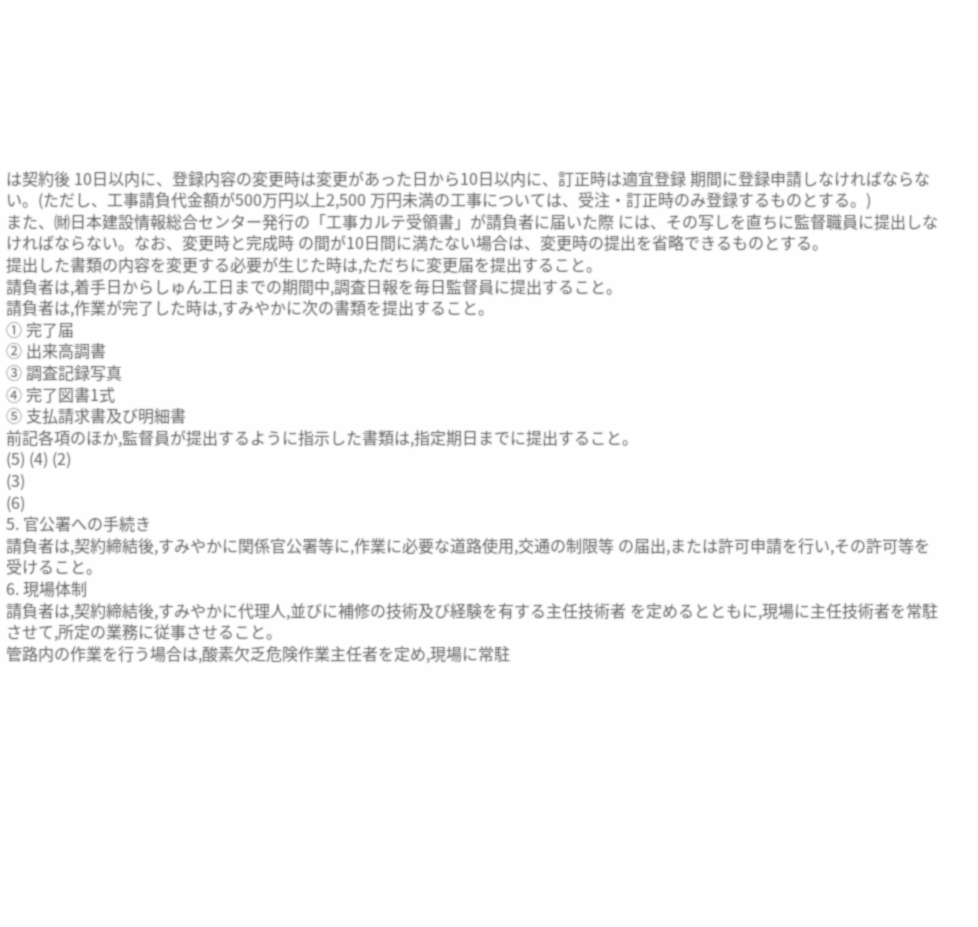は契約後 10日以内に、登録内容の変更時は変更があった日から10日以内に、訂正時は適宜登録 期間に登録申請しなければならない。(ただし、工事請負代金額が500万円以上2,500 万円未満の工事については、受注・訂正時のみ登録するものとする。)
また、㈶日本建設情報総合センター発行の「工事カルテ受領書」が請負者に届いた際 には、その写しを直ちに監督職員に提出しなければならない。なお、変更時と完成時 の間が10日間に満たない場合は、変更時の提出を省略できるものとする。
提出した書類の内容を変更する必要が生じた時は,ただちに変更届を提出すること。
請負者は,着手日からしゅん工日までの期間中,調査日報を毎日監督員に提出すること。
請負者は,作業が完了した時は,すみやかに次の書類を提出すること。
① 完了届
② 出来高調書
③ 調査記録写真
④ 完了図書1式
⑤ 支払請求書及び明細書
前記各項のほか,監督員が提出するように指示した書類は,指定期日までに提出すること。
(5) (4) (2)
(3)
(6)
5. 官公署への手続き
請負者は,契約締結後,すみやかに関係官公署等に,作業に必要な道路使用,交通の制限等 の届出,または許可申請を行い,その許可等を受けること。
6. 現場体制
請負者は,契約締結後,すみやかに代理人,並びに補修の技術及び経験を有する主任技術者 を定めるとともに,現場に主任技術者を常駐させて,所定の業務に従事させること。
管路内の作業を行う場合は,酸素欠乏危険作業主任者を定め,現場に常駐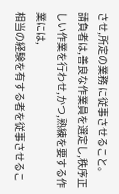させ,所定の業務 に従事させること。
請負者は,善良な作業員を選定し,秩序正しい作業を行わせ,かつ,熟練を要する作業には,
相当の経験を有する者を従事させるこ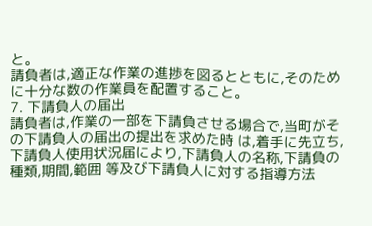と。
請負者は,適正な作業の進捗を図るとともに,そのために十分な数の作業員を配置すること。
7. 下請負人の届出
請負者は,作業の一部を下請負させる場合で,当町がその下請負人の届出の提出を求めた時 は,着手に先立ち,下請負人使用状況届により,下請負人の名称,下請負の種類,期間,範囲 等及び下請負人に対する指導方法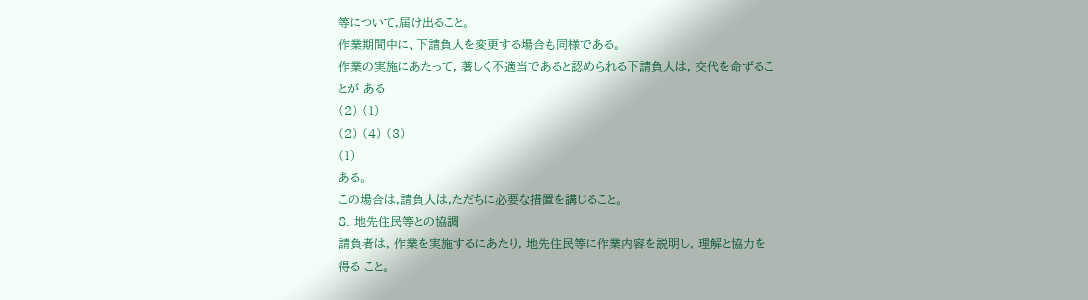等について,届け出ること。
作業期間中に、下請負人を変更する場合も同様である。
作業の実施にあたって, 著しく不適当であると認められる下請負人は, 交代を命ずることが ある
(2) (1)
(2) (4) (3)
(1)
ある。
この場合は,請負人は,ただちに必要な措置を講じること。
8. 地先住民等との協調
請負者は, 作業を実施するにあたり, 地先住民等に作業内容を説明し, 理解と協力を得る こと。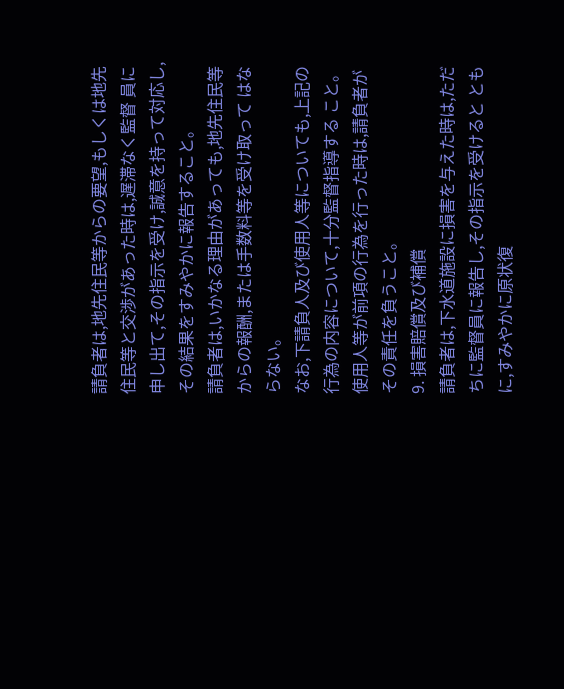請負者は,地先住民等からの要望,もしくは地先住民等と交渉があった時は,遅滞なく監督 員に申し出て,その指示を受け,誠意を持って対応し,その結果をすみやかに報告すること。
請負者は,いかなる理由があっても,地先住民等からの報酬,または手数料等を受け取って はならない。
なお,下請負人及び使用人等についても,上記の行為の内容について,十分監督指導する こと。
使用人等が前項の行為を行った時は,請負者がその責任を負うこと。
9. 損害賠償及び補償
請負者は,下水道施設に損害を与えた時は,ただちに監督員に報告し,その指示を受けると ともに,すみやかに原状復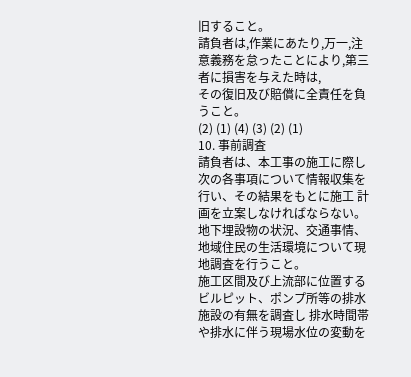旧すること。
請負者は,作業にあたり,万一,注意義務を怠ったことにより,第三者に損害を与えた時は,
その復旧及び賠償に全責任を負うこと。
(2) (1) (4) (3) (2) (1)
10. 事前調査
請負者は、本工事の施工に際し次の各事項について情報収集を行い、その結果をもとに施工 計画を立案しなければならない。
地下埋設物の状況、交通事情、地域住民の生活環境について現地調査を行うこと。
施工区間及び上流部に位置するビルピット、ポンプ所等の排水施設の有無を調査し 排水時間帯や排水に伴う現場水位の変動を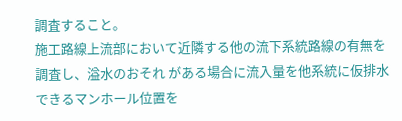調査すること。
施工路線上流部において近隣する他の流下系統路線の有無を調査し、溢水のおそれ がある場合に流入量を他系統に仮排水できるマンホール位置を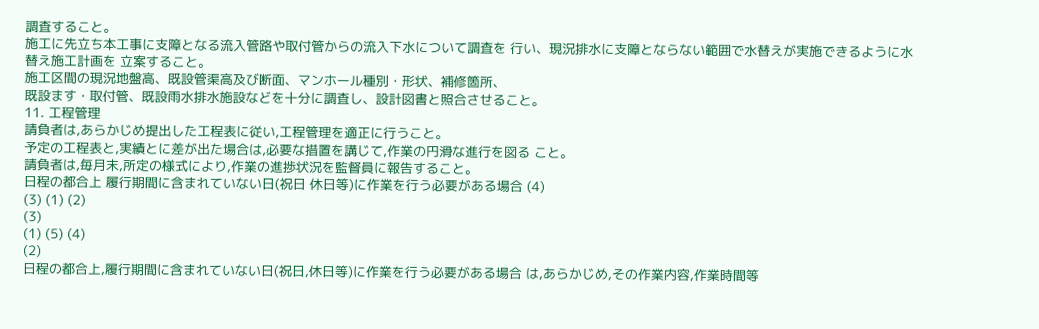調査すること。
施工に先立ち本工事に支障となる流入管路や取付管からの流入下水について調査を 行い、現況排水に支障とならない範囲で水替えが実施できるように水替え施工計画を 立案すること。
施工区間の現況地盤高、既設管渠高及び断面、マンホール種別・形状、補修箇所、
既設ます・取付管、既設雨水排水施設などを十分に調査し、設計図書と照合させること。
11. 工程管理
請負者は,あらかじめ提出した工程表に従い,工程管理を適正に行うこと。
予定の工程表と,実績とに差が出た場合は,必要な措置を講じて,作業の円滑な進行を図る こと。
請負者は,毎月末,所定の様式により,作業の進捗状況を監督員に報告すること。
日程の都合上 履行期間に含まれていない日(祝日 休日等)に作業を行う必要がある場合 (4)
(3) (1) (2)
(3)
(1) (5) (4)
(2)
日程の都合上,履行期間に含まれていない日(祝日,休日等)に作業を行う必要がある場合 は,あらかじめ,その作業内容,作業時間等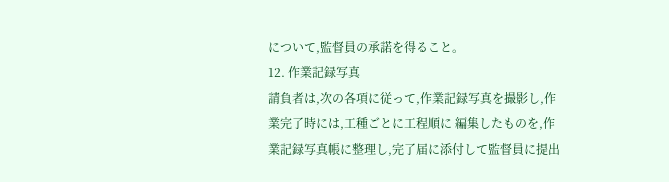について,監督員の承諾を得ること。
12. 作業記録写真
請負者は,次の各項に従って,作業記録写真を撮影し,作業完了時には,工種ごとに工程順に 編集したものを,作業記録写真帳に整理し,完了届に添付して監督員に提出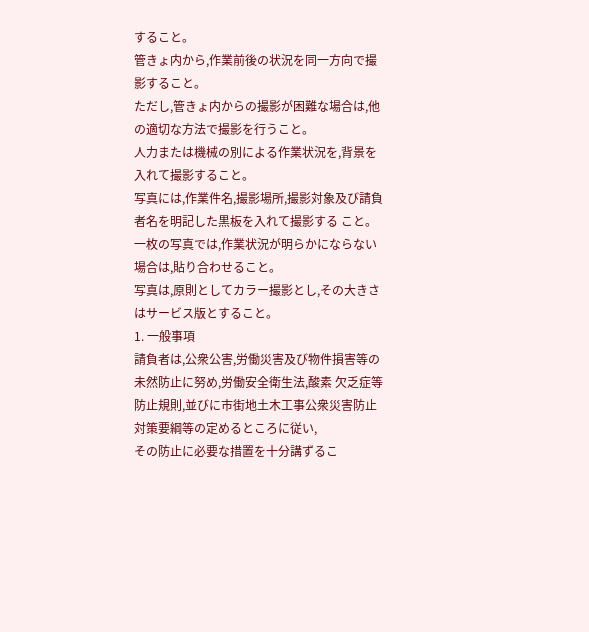すること。
管きょ内から,作業前後の状況を同一方向で撮影すること。
ただし,管きょ内からの撮影が困難な場合は,他の適切な方法で撮影を行うこと。
人力または機械の別による作業状況を,背景を入れて撮影すること。
写真には,作業件名,撮影場所,撮影対象及び請負者名を明記した黒板を入れて撮影する こと。
一枚の写真では,作業状況が明らかにならない場合は,貼り合わせること。
写真は,原則としてカラー撮影とし,その大きさはサービス版とすること。
1. 一般事項
請負者は,公衆公害,労働災害及び物件損害等の未然防止に努め,労働安全衛生法,酸素 欠乏症等防止規則,並びに市街地土木工事公衆災害防止対策要綱等の定めるところに従い,
その防止に必要な措置を十分講ずるこ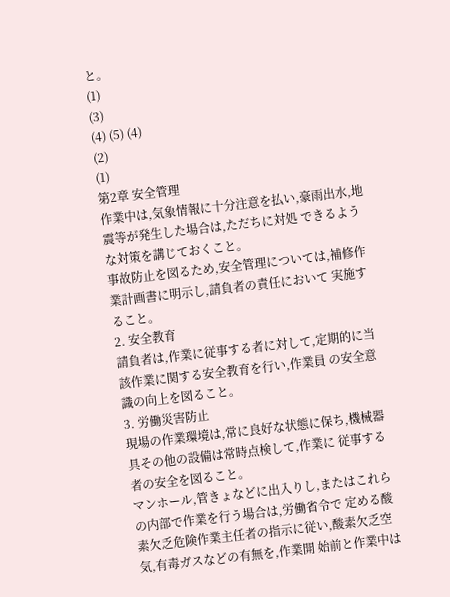と。
(1)
(3)
(4) (5) (4)
(2)
(1)
第2章 安全管理
作業中は,気象情報に十分注意を払い,豪雨出水,地震等が発生した場合は,ただちに対処 できるような対策を講じておくこと。
事故防止を図るため,安全管理については,補修作業計画書に明示し,請負者の責任において 実施すること。
2. 安全教育
請負者は,作業に従事する者に対して,定期的に当該作業に関する安全教育を行い,作業員 の安全意識の向上を図ること。
3. 労働災害防止
現場の作業環境は,常に良好な状態に保ち,機械器具その他の設備は常時点検して,作業に 従事する者の安全を図ること。
マンホール,管きょなどに出入りし,またはこれらの内部で作業を行う場合は,労働省令で 定める酸素欠乏危険作業主任者の指示に従い,酸素欠乏空気,有毒ガスなどの有無を,作業開 始前と作業中は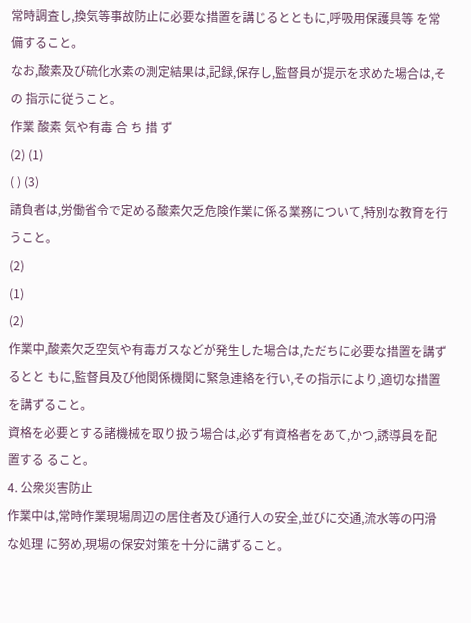常時調査し,換気等事故防止に必要な措置を講じるとともに,呼吸用保護具等 を常備すること。
なお,酸素及び硫化水素の測定結果は,記録,保存し,監督員が提示を求めた場合は,その 指示に従うこと。
作業 酸素 気や有毒 合 ち 措 ず
(2) (1)
( ) (3)
請負者は,労働省令で定める酸素欠乏危険作業に係る業務について,特別な教育を行うこと。
(2)
(1)
(2)
作業中,酸素欠乏空気や有毒ガスなどが発生した場合は,ただちに必要な措置を講ずるとと もに,監督員及び他関係機関に緊急連絡を行い,その指示により,適切な措置を講ずること。
資格を必要とする諸機械を取り扱う場合は,必ず有資格者をあて,かつ,誘導員を配置する ること。
4. 公衆災害防止
作業中は,常時作業現場周辺の居住者及び通行人の安全,並びに交通,流水等の円滑な処理 に努め,現場の保安対策を十分に講ずること。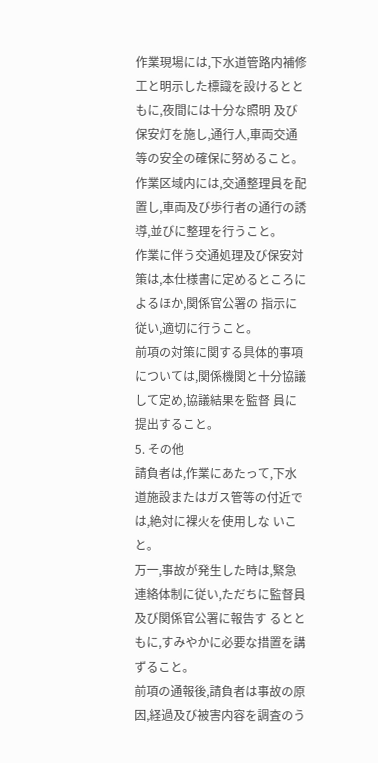作業現場には,下水道管路内補修工と明示した標識を設けるとともに,夜間には十分な照明 及び保安灯を施し,通行人,車両交通等の安全の確保に努めること。
作業区域内には,交通整理員を配置し,車両及び歩行者の通行の誘導,並びに整理を行うこと。
作業に伴う交通処理及び保安対策は,本仕様書に定めるところによるほか,関係官公署の 指示に従い,適切に行うこと。
前項の対策に関する具体的事項については,関係機関と十分協議して定め,協議結果を監督 員に提出すること。
5. その他
請負者は,作業にあたって,下水道施設またはガス管等の付近では,絶対に裸火を使用しな いこと。
万一,事故が発生した時は,緊急連絡体制に従い,ただちに監督員及び関係官公署に報告す るとともに,すみやかに必要な措置を講ずること。
前項の通報後,請負者は事故の原因,経過及び被害内容を調査のう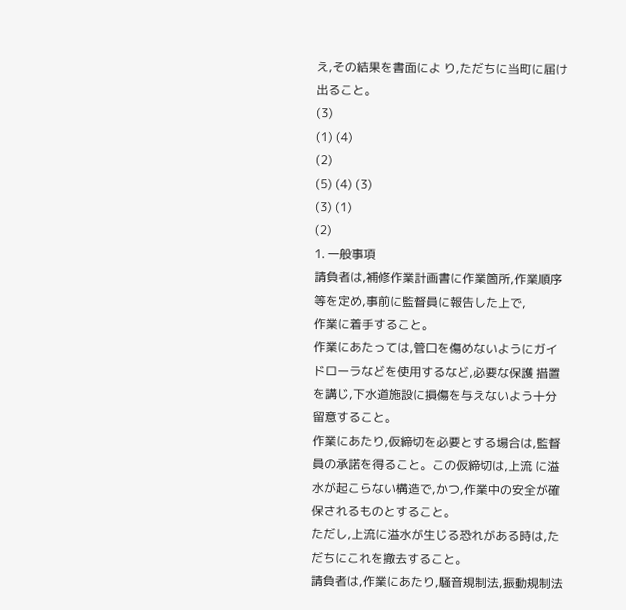え,その結果を書面によ り,ただちに当町に届け出ること。
(3)
(1) (4)
(2)
(5) (4) (3)
(3) (1)
(2)
1. 一般事項
請負者は,補修作業計画書に作業箇所,作業順序等を定め,事前に監督員に報告した上で,
作業に着手すること。
作業にあたっては,管口を傷めないようにガイドローラなどを使用するなど,必要な保護 措置を講じ,下水道施設に損傷を与えないよう十分留意すること。
作業にあたり,仮締切を必要とする場合は,監督員の承諾を得ること。この仮締切は,上流 に溢水が起こらない構造で,かつ,作業中の安全が確保されるものとすること。
ただし,上流に溢水が生じる恐れがある時は,ただちにこれを撤去すること。
請負者は,作業にあたり,騒音規制法,振動規制法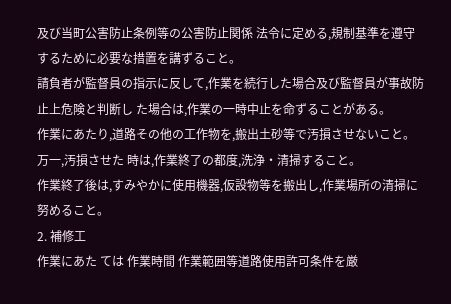及び当町公害防止条例等の公害防止関係 法令に定める,規制基準を遵守するために必要な措置を講ずること。
請負者が監督員の指示に反して,作業を続行した場合及び監督員が事故防止上危険と判断し た場合は,作業の一時中止を命ずることがある。
作業にあたり,道路その他の工作物を,搬出土砂等で汚損させないこと。万一,汚損させた 時は,作業終了の都度,洗浄・清掃すること。
作業終了後は,すみやかに使用機器,仮設物等を搬出し,作業場所の清掃に努めること。
2. 補修工
作業にあた ては 作業時間 作業範囲等道路使用許可条件を厳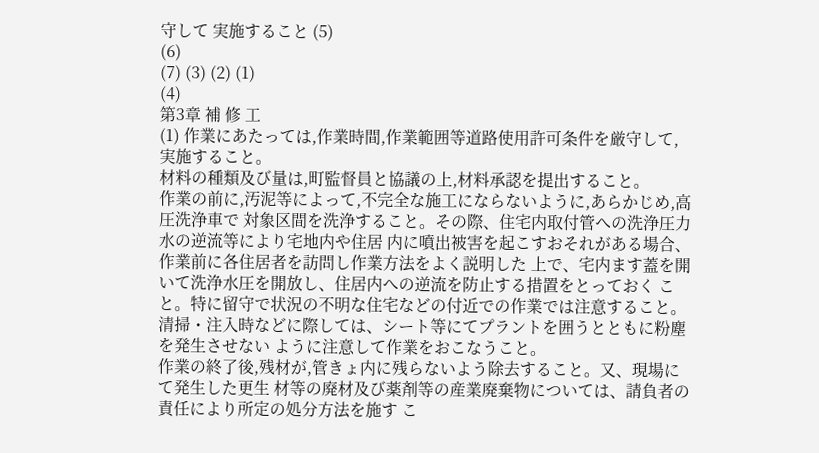守して 実施すること (5)
(6)
(7) (3) (2) (1)
(4)
第3章 補 修 工
(1) 作業にあたっては,作業時間,作業範囲等道路使用許可条件を厳守して,実施すること。
材料の種類及び量は,町監督員と協議の上,材料承認を提出すること。
作業の前に,汚泥等によって,不完全な施工にならないように,あらかじめ,高圧洗浄車で 対象区間を洗浄すること。その際、住宅内取付管への洗浄圧力水の逆流等により宅地内や住居 内に噴出被害を起こすおそれがある場合、作業前に各住居者を訪問し作業方法をよく説明した 上で、宅内ます蓋を開いて洗浄水圧を開放し、住居内への逆流を防止する措置をとっておく こと。特に留守で状況の不明な住宅などの付近での作業では注意すること。
清掃・注入時などに際しては、シート等にてプラントを囲うとともに粉塵を発生させない ように注意して作業をおこなうこと。
作業の終了後,残材が,管きょ内に残らないよう除去すること。又、現場にて発生した更生 材等の廃材及び薬剤等の産業廃棄物については、請負者の責任により所定の処分方法を施す こ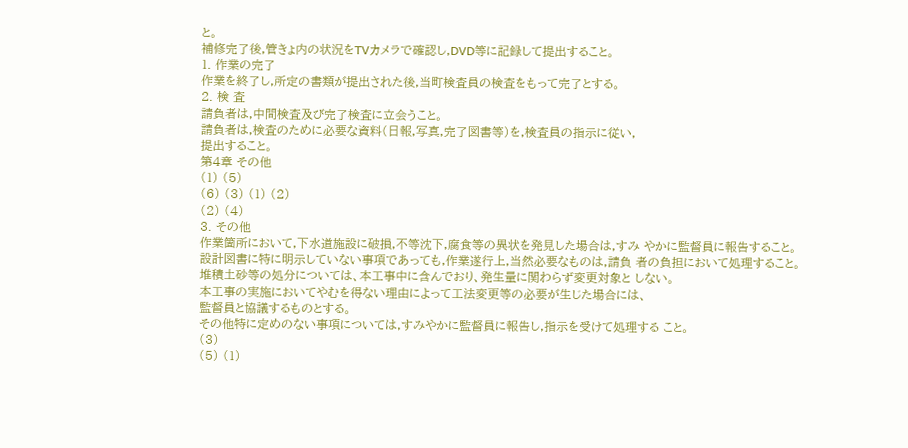と。
補修完了後,管きょ内の状況をTVカメラで確認し,DVD等に記録して提出すること。
1. 作業の完了
作業を終了し,所定の書類が提出された後,当町検査員の検査をもって完了とする。
2. 検 査
請負者は,中間検査及び完了検査に立会うこと。
請負者は,検査のために必要な資料(日報,写真,完了図書等)を,検査員の指示に従い,
提出すること。
第4章 その他
(1) (5)
(6) (3) (1) (2)
(2) (4)
3. その他
作業箇所において,下水道施設に破損,不等沈下,腐食等の異状を発見した場合は,すみ やかに監督員に報告すること。
設計図書に特に明示していない事項であっても,作業遂行上,当然必要なものは,請負 者の負担において処理すること。
堆積土砂等の処分については、本工事中に含んでおり、発生量に関わらず変更対象と しない。
本工事の実施においてやむを得ない理由によって工法変更等の必要が生じた場合には、
監督員と協議するものとする。
その他特に定めのない事項については,すみやかに監督員に報告し,指示を受けて処理する こと。
(3)
(5) (1)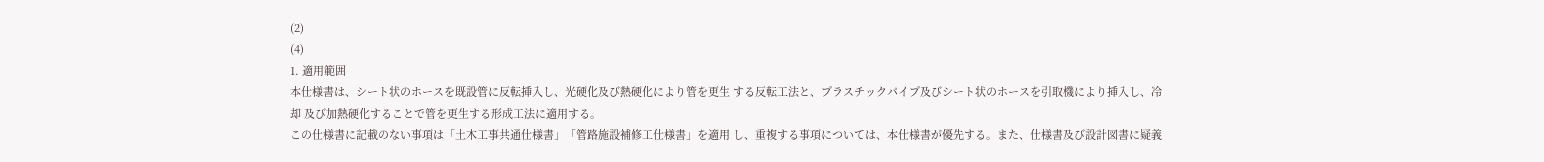(2)
(4)
1. 適用範囲
本仕様書は、シート状のホースを既設管に反転挿入し、光硬化及び熱硬化により管を更生 する反転工法と、プラスチックパイプ及びシート状のホースを引取機により挿入し、冷却 及び加熱硬化することで管を更生する形成工法に適用する。
この仕様書に記載のない事項は「土木工事共通仕様書」「管路施設補修工仕様書」を適用 し、重複する事項については、本仕様書が優先する。また、仕様書及び設計図書に疑義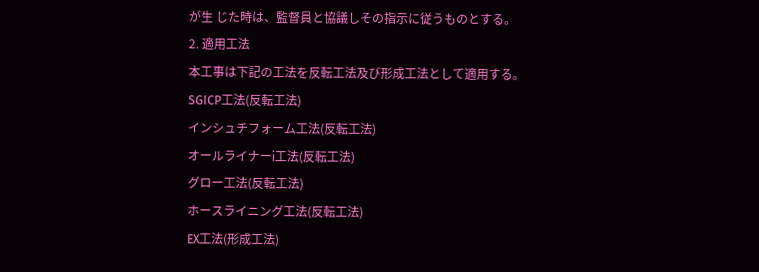が生 じた時は、監督員と協議しその指示に従うものとする。
2. 適用工法
本工事は下記の工法を反転工法及び形成工法として適用する。
SGICP工法(反転工法)
インシュチフォーム工法(反転工法)
オールライナーi工法(反転工法)
グロー工法(反転工法)
ホースライニング工法(反転工法)
EX工法(形成工法)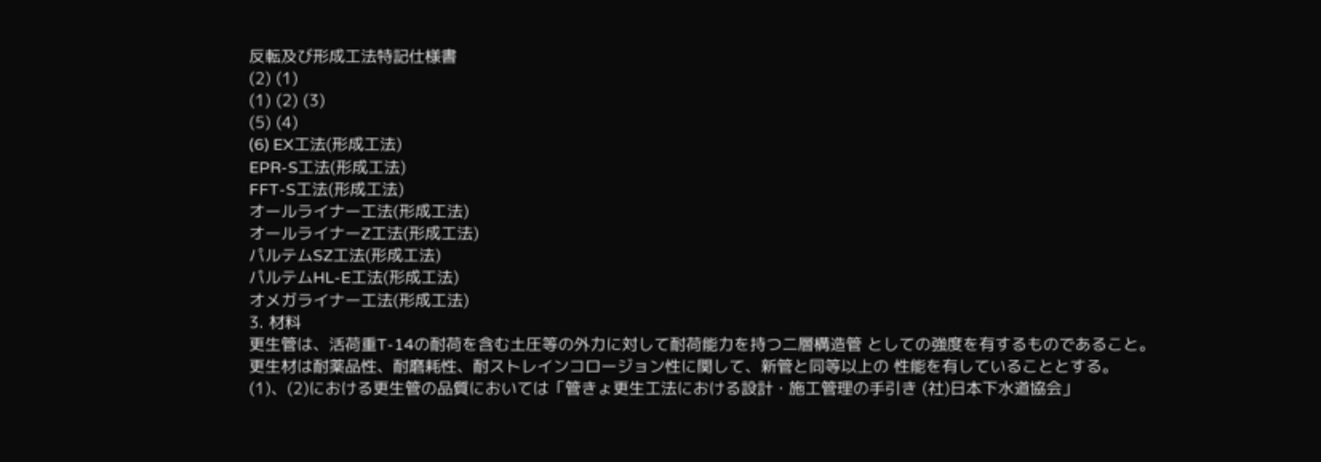反転及び形成工法特記仕様書
(2) (1)
(1) (2) (3)
(5) (4)
(6) EX工法(形成工法)
EPR-S工法(形成工法)
FFT-S工法(形成工法)
オールライナー工法(形成工法)
オールライナーZ工法(形成工法)
パルテムSZ工法(形成工法)
パルテムHL-E工法(形成工法)
オメガライナー工法(形成工法)
3. 材料
更生管は、活荷重T-14の耐荷を含む土圧等の外力に対して耐荷能力を持つ二層構造管 としての強度を有するものであること。
更生材は耐薬品性、耐磨耗性、耐ストレインコロージョン性に関して、新管と同等以上の 性能を有していることとする。
(1)、(2)における更生管の品質においては「管きょ更生工法における設計・施工管理の手引き (社)日本下水道協会」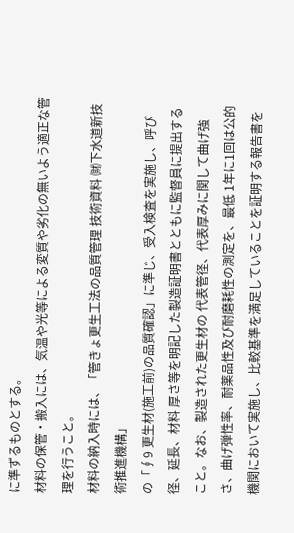に準ずるものとする。
材料の保管・搬入には、気温や光等による変質や劣化の無いよう適正な管理を行うこと。
材料の納入時には、「管きょ更生工法の品質管理 技術資料 ㈶下水道新技術推進機構」
の「∮9 更生材(施工前)の品質確認」に準じ、受入検査を実施し、呼び径、延長、材料 厚さ等を明記した製造証明書とともに監督員に提出すること。なお、製造された更生材の 代表管径、代表厚みに関して曲げ強さ、曲げ弾性率、耐薬品性及び耐磨耗性の測定を、最低 1年に1回は公的機関において実施し、比較基準を満足していることを証明する報告書を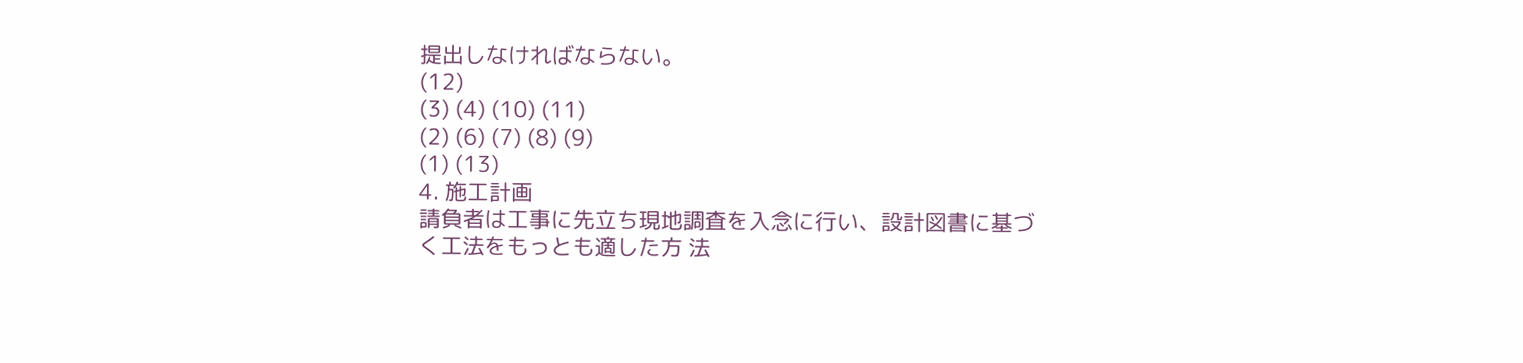提出しなければならない。
(12)
(3) (4) (10) (11)
(2) (6) (7) (8) (9)
(1) (13)
4. 施工計画
請負者は工事に先立ち現地調査を入念に行い、設計図書に基づく工法をもっとも適した方 法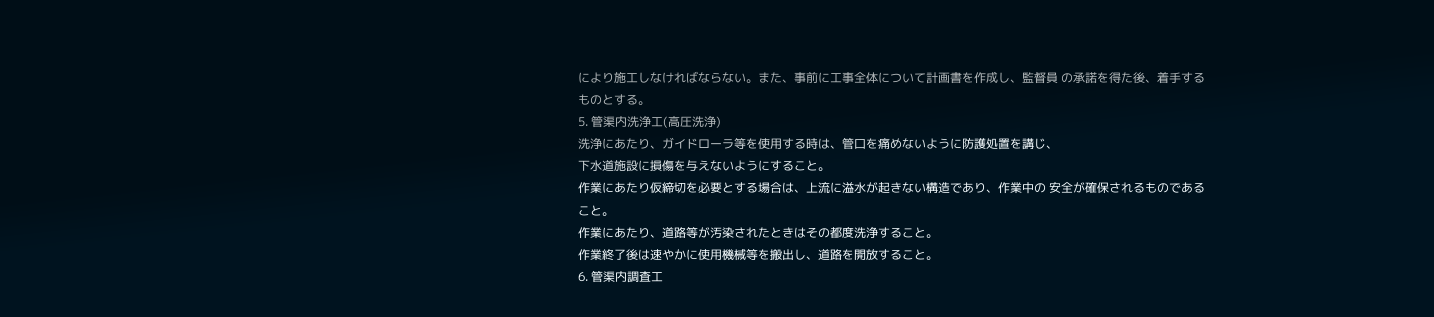により施工しなければならない。また、事前に工事全体について計画書を作成し、監督員 の承諾を得た後、着手するものとする。
5. 管渠内洗浄工(高圧洗浄)
洗浄にあたり、ガイドローラ等を使用する時は、管口を痛めないように防護処置を講じ、
下水道施設に損傷を与えないようにすること。
作業にあたり仮締切を必要とする場合は、上流に溢水が起きない構造であり、作業中の 安全が確保されるものであること。
作業にあたり、道路等が汚染されたときはその都度洗浄すること。
作業終了後は速やかに使用機械等を搬出し、道路を開放すること。
6. 管渠内調査工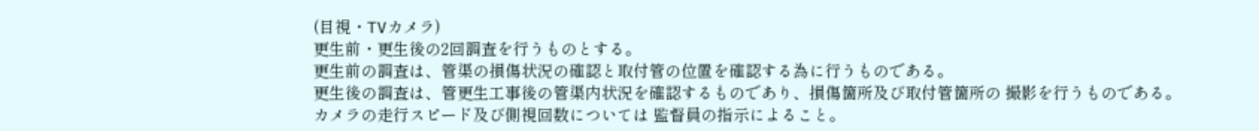(目視・TVカメラ)
更生前・更生後の2回調査を行うものとする。
更生前の調査は、管渠の損傷状況の確認と取付管の位置を確認する為に行うものである。
更生後の調査は、管更生工事後の管渠内状況を確認するものであり、損傷箇所及び取付管箇所の 撮影を行うものである。
カメラの走行スピード及び側視回数については 監督員の指示によること。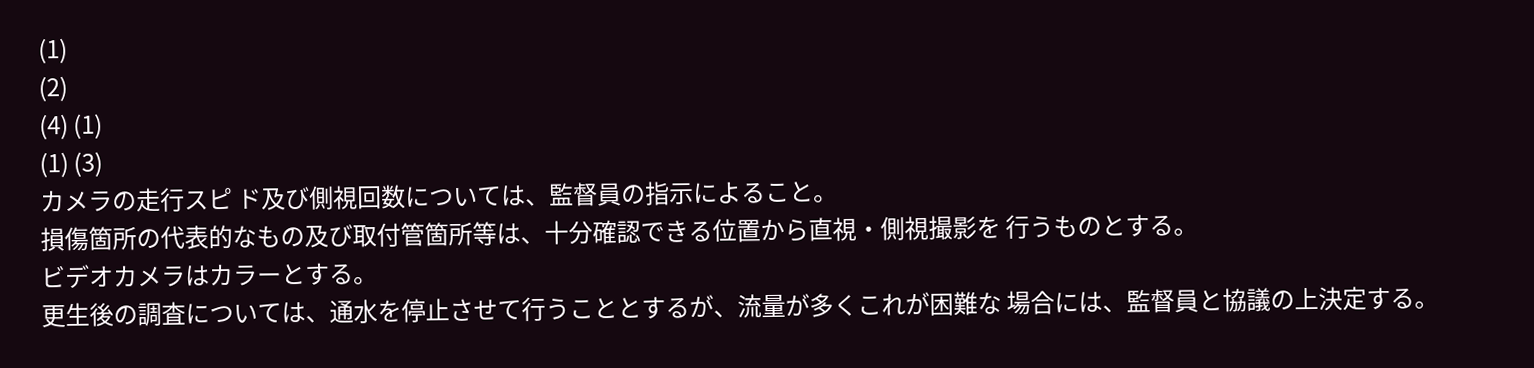(1)
(2)
(4) (1)
(1) (3)
カメラの走行スピ ド及び側視回数については、監督員の指示によること。
損傷箇所の代表的なもの及び取付管箇所等は、十分確認できる位置から直視・側視撮影を 行うものとする。
ビデオカメラはカラーとする。
更生後の調査については、通水を停止させて行うこととするが、流量が多くこれが困難な 場合には、監督員と協議の上決定する。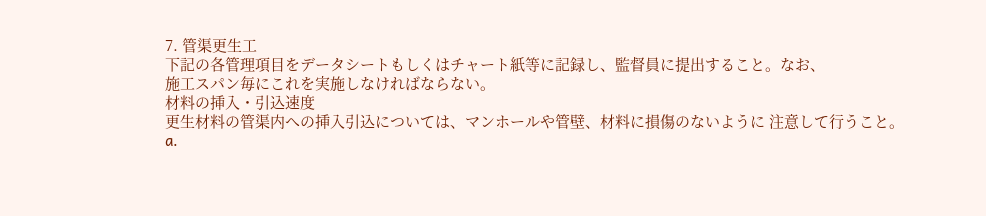7. 管渠更生工
下記の各管理項目をデータシートもしくはチャート紙等に記録し、監督員に提出すること。なお、
施工スパン毎にこれを実施しなければならない。
材料の挿入・引込速度
更生材料の管渠内への挿入引込については、マンホールや管壁、材料に損傷のないように 注意して行うこと。
a.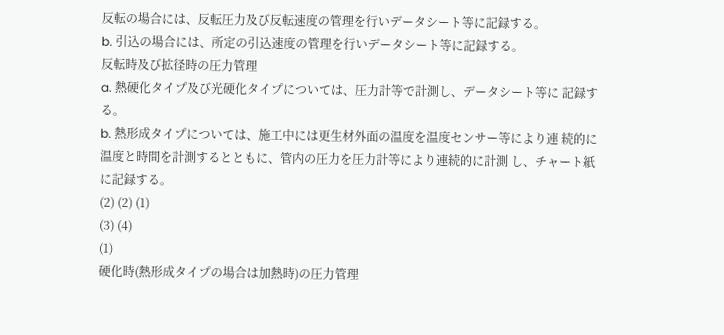反転の場合には、反転圧力及び反転速度の管理を行いデータシート等に記録する。
b. 引込の場合には、所定の引込速度の管理を行いデータシート等に記録する。
反転時及び拡径時の圧力管理
a. 熱硬化タイプ及び光硬化タイプについては、圧力計等で計測し、データシート等に 記録する。
b. 熱形成タイプについては、施工中には更生材外面の温度を温度センサー等により連 続的に温度と時間を計測するとともに、管内の圧力を圧力計等により連続的に計測 し、チャート紙に記録する。
(2) (2) (1)
(3) (4)
(1)
硬化時(熱形成タイプの場合は加熱時)の圧力管理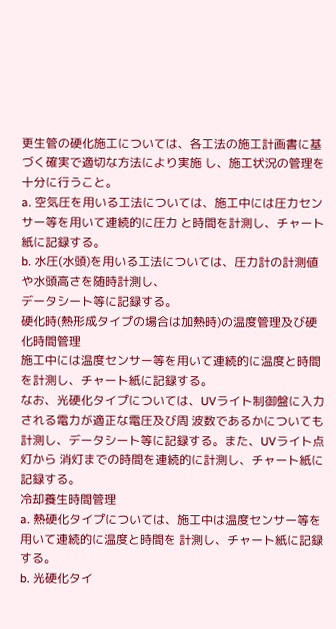更生管の硬化施工については、各工法の施工計画書に基づく確実で適切な方法により実施 し、施工状況の管理を十分に行うこと。
a. 空気圧を用いる工法については、施工中には圧力センサー等を用いて連続的に圧力 と時間を計測し、チャート紙に記録する。
b. 水圧(水頭)を用いる工法については、圧力計の計測値や水頭高さを随時計測し、
データシート等に記録する。
硬化時(熱形成タイプの場合は加熱時)の温度管理及び硬化時間管理
施工中には温度センサー等を用いて連続的に温度と時間を計測し、チャート紙に記録する。
なお、光硬化タイプについては、UVライト制御盤に入力される電力が適正な電圧及び周 波数であるかについても計測し、データシート等に記録する。また、UVライト点灯から 消灯までの時間を連続的に計測し、チャート紙に記録する。
冷却養生時間管理
a. 熱硬化タイプについては、施工中は温度センサー等を用いて連続的に温度と時間を 計測し、チャート紙に記録する。
b. 光硬化タイ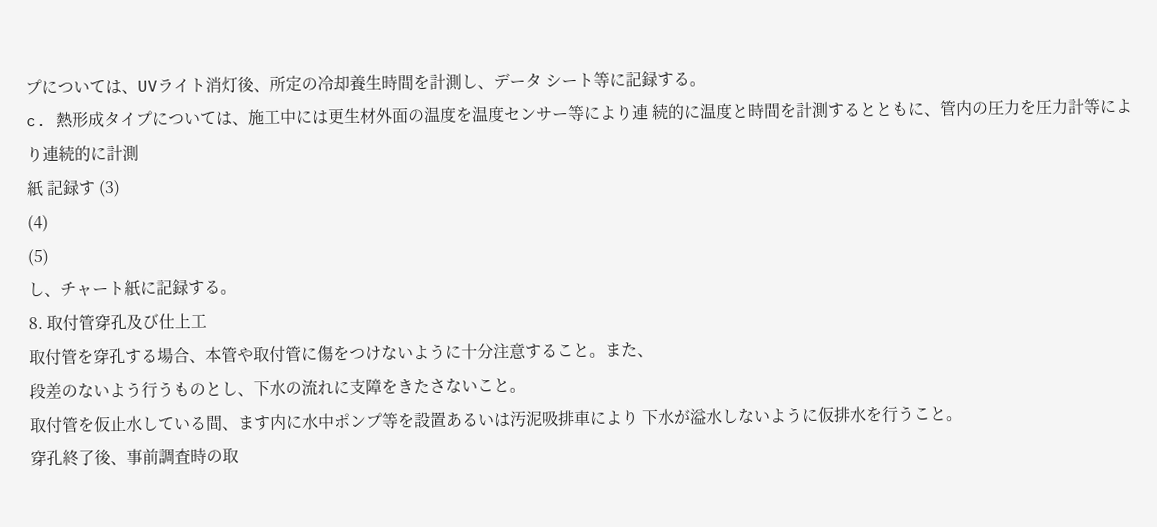プについては、UVライト消灯後、所定の冷却養生時間を計測し、データ シート等に記録する。
c. 熱形成タイプについては、施工中には更生材外面の温度を温度センサー等により連 続的に温度と時間を計測するとともに、管内の圧力を圧力計等により連続的に計測
紙 記録す (3)
(4)
(5)
し、チャート紙に記録する。
8. 取付管穿孔及び仕上工
取付管を穿孔する場合、本管や取付管に傷をつけないように十分注意すること。また、
段差のないよう行うものとし、下水の流れに支障をきたさないこと。
取付管を仮止水している間、ます内に水中ポンプ等を設置あるいは汚泥吸排車により 下水が溢水しないように仮排水を行うこと。
穿孔終了後、事前調査時の取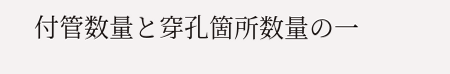付管数量と穿孔箇所数量の一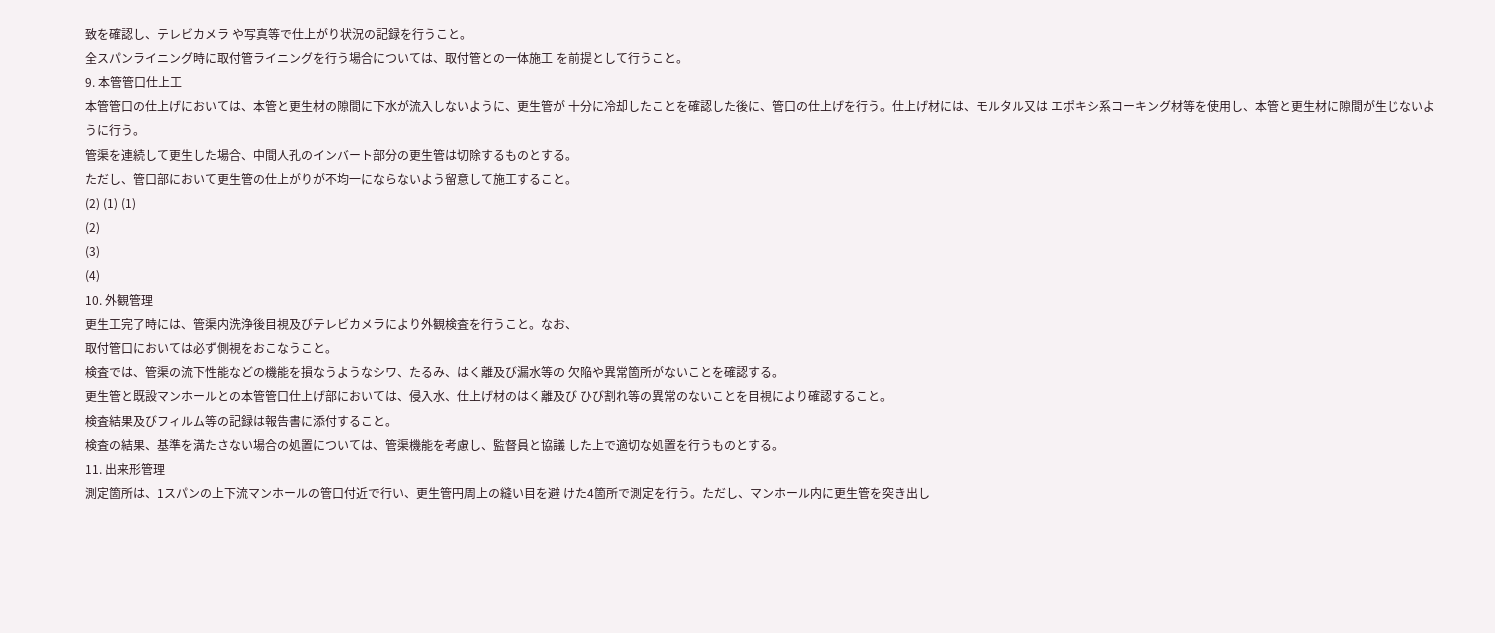致を確認し、テレビカメラ や写真等で仕上がり状況の記録を行うこと。
全スパンライニング時に取付管ライニングを行う場合については、取付管との一体施工 を前提として行うこと。
9. 本管管口仕上工
本管管口の仕上げにおいては、本管と更生材の隙間に下水が流入しないように、更生管が 十分に冷却したことを確認した後に、管口の仕上げを行う。仕上げ材には、モルタル又は エポキシ系コーキング材等を使用し、本管と更生材に隙間が生じないように行う。
管渠を連続して更生した場合、中間人孔のインバート部分の更生管は切除するものとする。
ただし、管口部において更生管の仕上がりが不均一にならないよう留意して施工すること。
(2) (1) (1)
(2)
(3)
(4)
10. 外観管理
更生工完了時には、管渠内洗浄後目視及びテレビカメラにより外観検査を行うこと。なお、
取付管口においては必ず側視をおこなうこと。
検査では、管渠の流下性能などの機能を損なうようなシワ、たるみ、はく離及び漏水等の 欠陥や異常箇所がないことを確認する。
更生管と既設マンホールとの本管管口仕上げ部においては、侵入水、仕上げ材のはく離及び ひび割れ等の異常のないことを目視により確認すること。
検査結果及びフィルム等の記録は報告書に添付すること。
検査の結果、基準を満たさない場合の処置については、管渠機能を考慮し、監督員と協議 した上で適切な処置を行うものとする。
11. 出来形管理
測定箇所は、1スパンの上下流マンホールの管口付近で行い、更生管円周上の縫い目を避 けた4箇所で測定を行う。ただし、マンホール内に更生管を突き出し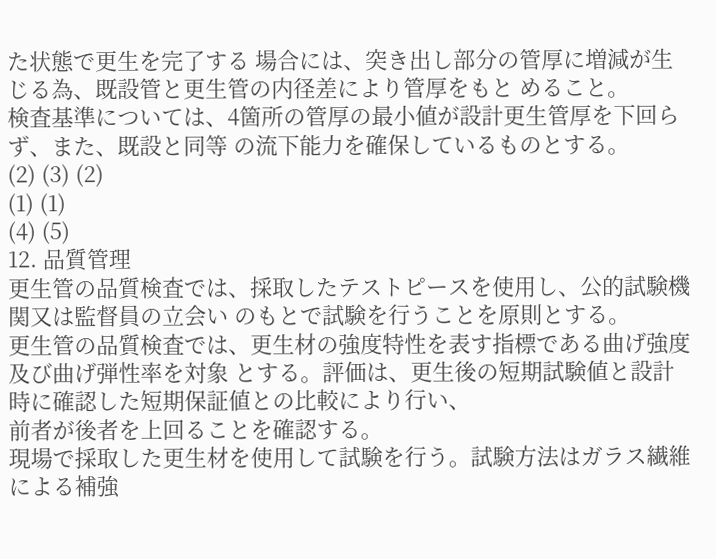た状態で更生を完了する 場合には、突き出し部分の管厚に増減が生じる為、既設管と更生管の内径差により管厚をもと めること。
検査基準については、4箇所の管厚の最小値が設計更生管厚を下回らず、また、既設と同等 の流下能力を確保しているものとする。
(2) (3) (2)
(1) (1)
(4) (5)
12. 品質管理
更生管の品質検査では、採取したテストピースを使用し、公的試験機関又は監督員の立会い のもとで試験を行うことを原則とする。
更生管の品質検査では、更生材の強度特性を表す指標である曲げ強度及び曲げ弾性率を対象 とする。評価は、更生後の短期試験値と設計時に確認した短期保証値との比較により行い、
前者が後者を上回ることを確認する。
現場で採取した更生材を使用して試験を行う。試験方法はガラス繊維による補強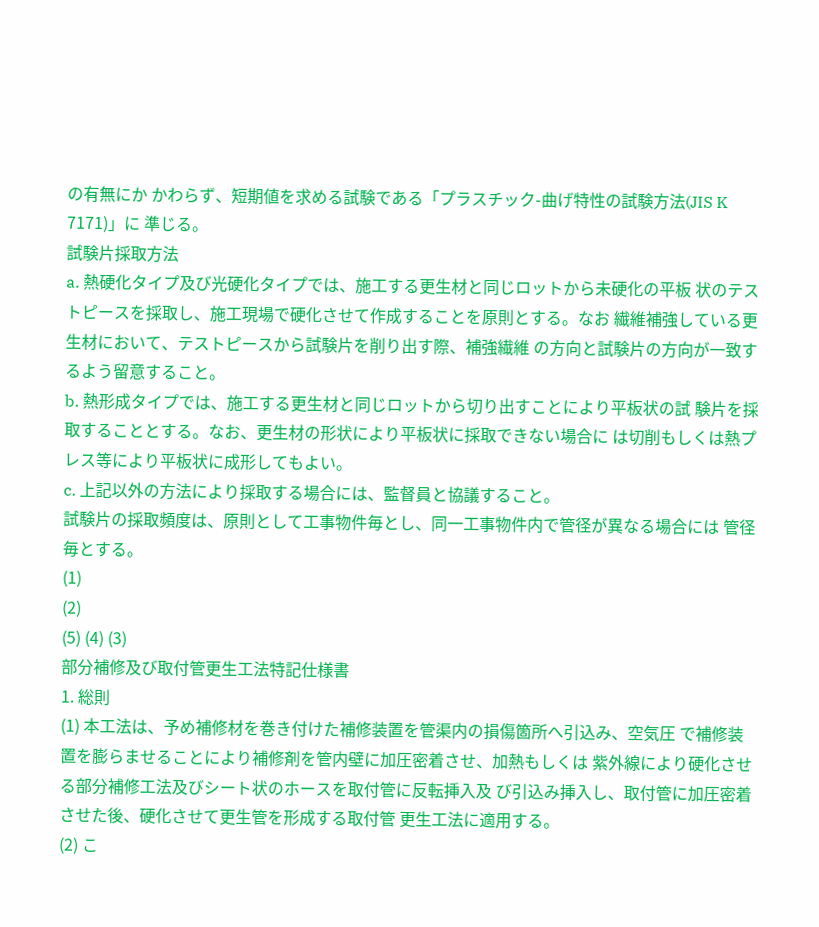の有無にか かわらず、短期値を求める試験である「プラスチック-曲げ特性の試験方法(JIS K 7171)」に 準じる。
試験片採取方法
a. 熱硬化タイプ及び光硬化タイプでは、施工する更生材と同じロットから未硬化の平板 状のテストピースを採取し、施工現場で硬化させて作成することを原則とする。なお 繊維補強している更生材において、テストピースから試験片を削り出す際、補強繊維 の方向と試験片の方向が一致するよう留意すること。
b. 熱形成タイプでは、施工する更生材と同じロットから切り出すことにより平板状の試 験片を採取することとする。なお、更生材の形状により平板状に採取できない場合に は切削もしくは熱プレス等により平板状に成形してもよい。
c. 上記以外の方法により採取する場合には、監督員と協議すること。
試験片の採取頻度は、原則として工事物件毎とし、同一工事物件内で管径が異なる場合には 管径毎とする。
(1)
(2)
(5) (4) (3)
部分補修及び取付管更生工法特記仕様書
1. 総則
(1) 本工法は、予め補修材を巻き付けた補修装置を管渠内の損傷箇所へ引込み、空気圧 で補修装置を膨らませることにより補修剤を管内壁に加圧密着させ、加熱もしくは 紫外線により硬化させる部分補修工法及びシート状のホースを取付管に反転挿入及 び引込み挿入し、取付管に加圧密着させた後、硬化させて更生管を形成する取付管 更生工法に適用する。
(2) こ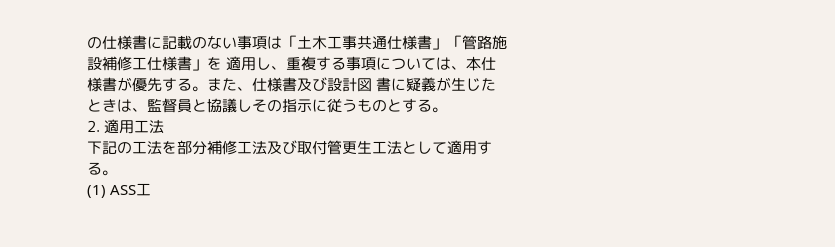の仕様書に記載のない事項は「土木工事共通仕様書」「管路施設補修工仕様書」を 適用し、重複する事項については、本仕様書が優先する。また、仕様書及び設計図 書に疑義が生じたときは、監督員と協議しその指示に従うものとする。
2. 適用工法
下記の工法を部分補修工法及び取付管更生工法として適用する。
(1) ASS工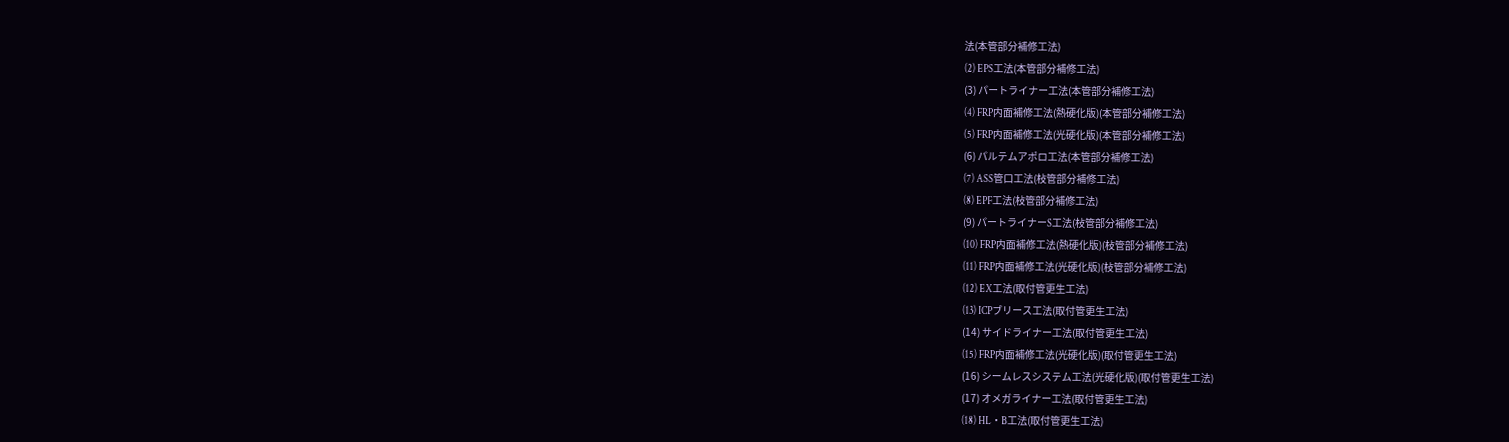法(本管部分補修工法)
(2) EPS工法(本管部分補修工法)
(3) パートライナー工法(本管部分補修工法)
(4) FRP内面補修工法(熱硬化版)(本管部分補修工法)
(5) FRP内面補修工法(光硬化版)(本管部分補修工法)
(6) パルテムアポロ工法(本管部分補修工法)
(7) ASS管口工法(枝管部分補修工法)
(8) EPF工法(枝管部分補修工法)
(9) パートライナーS工法(枝管部分補修工法)
(10) FRP内面補修工法(熱硬化版)(枝管部分補修工法)
(11) FRP内面補修工法(光硬化版)(枝管部分補修工法)
(12) EX工法(取付管更生工法)
(13) ICPブリース工法(取付管更生工法)
(14) サイドライナー工法(取付管更生工法)
(15) FRP内面補修工法(光硬化版)(取付管更生工法)
(16) シームレスシステム工法(光硬化版)(取付管更生工法)
(17) オメガライナー工法(取付管更生工法)
(18) HL・B工法(取付管更生工法)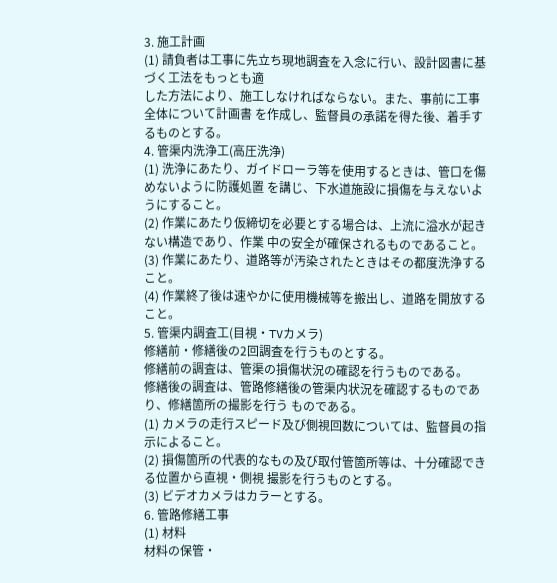3. 施工計画
(1) 請負者は工事に先立ち現地調査を入念に行い、設計図書に基づく工法をもっとも適
した方法により、施工しなければならない。また、事前に工事全体について計画書 を作成し、監督員の承諾を得た後、着手するものとする。
4. 管渠内洗浄工(高圧洗浄)
(1) 洗浄にあたり、ガイドローラ等を使用するときは、管口を傷めないように防護処置 を講じ、下水道施設に損傷を与えないようにすること。
(2) 作業にあたり仮締切を必要とする場合は、上流に溢水が起きない構造であり、作業 中の安全が確保されるものであること。
(3) 作業にあたり、道路等が汚染されたときはその都度洗浄すること。
(4) 作業終了後は速やかに使用機械等を搬出し、道路を開放すること。
5. 管渠内調査工(目視・TVカメラ)
修繕前・修繕後の2回調査を行うものとする。
修繕前の調査は、管渠の損傷状況の確認を行うものである。
修繕後の調査は、管路修繕後の管渠内状況を確認するものであり、修繕箇所の撮影を行う ものである。
(1) カメラの走行スピード及び側視回数については、監督員の指示によること。
(2) 損傷箇所の代表的なもの及び取付管箇所等は、十分確認できる位置から直視・側視 撮影を行うものとする。
(3) ビデオカメラはカラーとする。
6. 管路修繕工事
(1) 材料
材料の保管・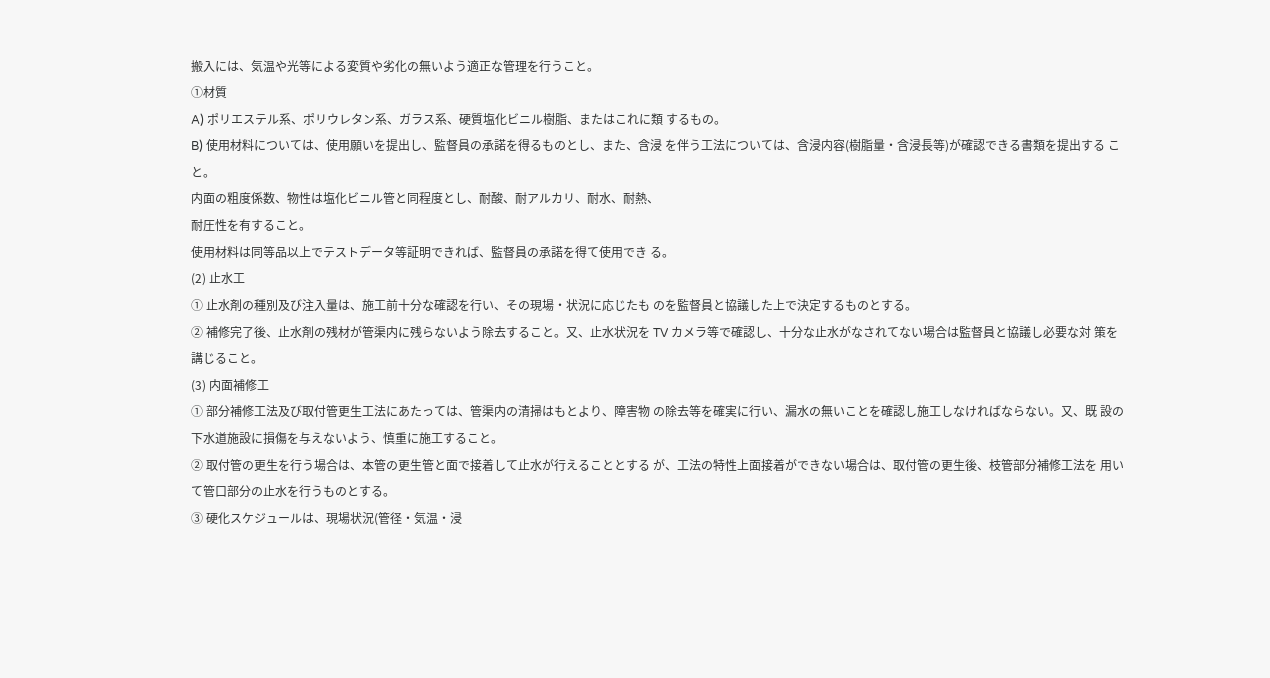搬入には、気温や光等による変質や劣化の無いよう適正な管理を行うこと。
①材質
A) ポリエステル系、ポリウレタン系、ガラス系、硬質塩化ビニル樹脂、またはこれに類 するもの。
B) 使用材料については、使用願いを提出し、監督員の承諾を得るものとし、また、含浸 を伴う工法については、含浸内容(樹脂量・含浸長等)が確認できる書類を提出する こと。
内面の粗度係数、物性は塩化ビニル管と同程度とし、耐酸、耐アルカリ、耐水、耐熱、
耐圧性を有すること。
使用材料は同等品以上でテストデータ等証明できれば、監督員の承諾を得て使用でき る。
(2) 止水工
① 止水剤の種別及び注入量は、施工前十分な確認を行い、その現場・状況に応じたも のを監督員と協議した上で決定するものとする。
② 補修完了後、止水剤の残材が管渠内に残らないよう除去すること。又、止水状況を TV カメラ等で確認し、十分な止水がなされてない場合は監督員と協議し必要な対 策を講じること。
(3) 内面補修工
① 部分補修工法及び取付管更生工法にあたっては、管渠内の清掃はもとより、障害物 の除去等を確実に行い、漏水の無いことを確認し施工しなければならない。又、既 設の下水道施設に損傷を与えないよう、慎重に施工すること。
② 取付管の更生を行う場合は、本管の更生管と面で接着して止水が行えることとする が、工法の特性上面接着ができない場合は、取付管の更生後、枝管部分補修工法を 用いて管口部分の止水を行うものとする。
③ 硬化スケジュールは、現場状況(管径・気温・浸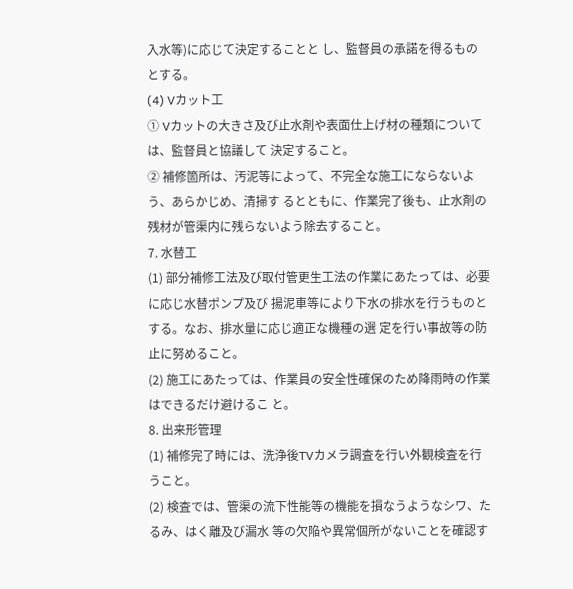入水等)に応じて決定することと し、監督員の承諾を得るものとする。
(4) Vカット工
① Vカットの大きさ及び止水剤や表面仕上げ材の種類については、監督員と協議して 決定すること。
② 補修箇所は、汚泥等によって、不完全な施工にならないよう、あらかじめ、清掃す るとともに、作業完了後も、止水剤の残材が管渠内に残らないよう除去すること。
7. 水替工
(1) 部分補修工法及び取付管更生工法の作業にあたっては、必要に応じ水替ポンプ及び 揚泥車等により下水の排水を行うものとする。なお、排水量に応じ適正な機種の選 定を行い事故等の防止に努めること。
(2) 施工にあたっては、作業員の安全性確保のため降雨時の作業はできるだけ避けるこ と。
8. 出来形管理
(1) 補修完了時には、洗浄後TVカメラ調査を行い外観検査を行うこと。
(2) 検査では、管渠の流下性能等の機能を損なうようなシワ、たるみ、はく離及び漏水 等の欠陥や異常個所がないことを確認す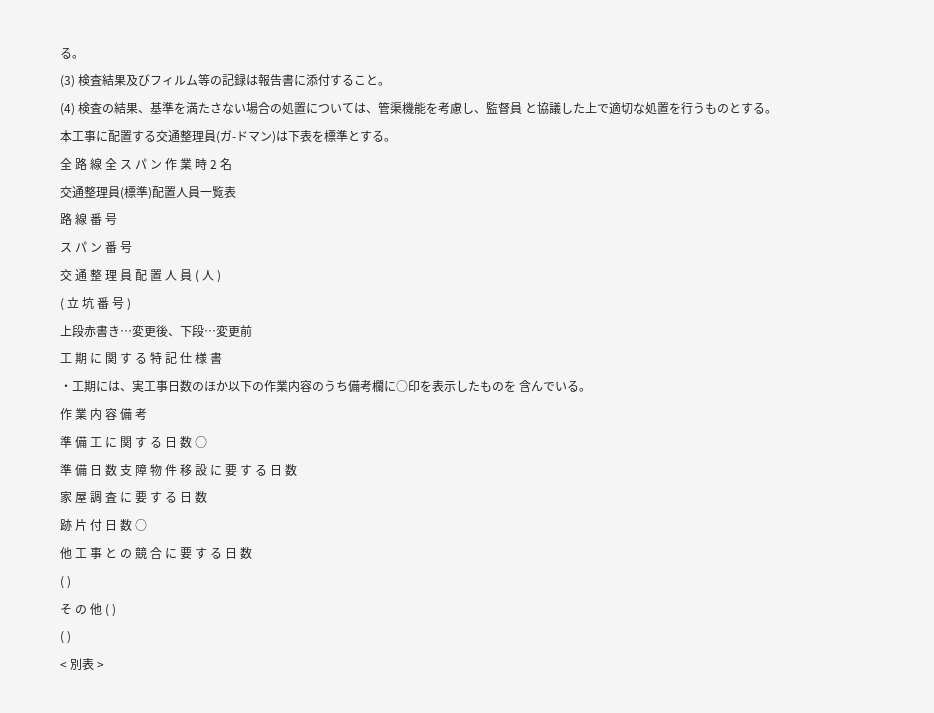る。
(3) 検査結果及びフィルム等の記録は報告書に添付すること。
(4) 検査の結果、基準を満たさない場合の処置については、管渠機能を考慮し、監督員 と協議した上で適切な処置を行うものとする。
本工事に配置する交通整理員(ガ-ドマン)は下表を標準とする。
全 路 線 全 ス パ ン 作 業 時 2 名
交通整理員(標準)配置人員一覧表
路 線 番 号
ス パ ン 番 号
交 通 整 理 員 配 置 人 員 ( 人 )
( 立 坑 番 号 )
上段赤書き…変更後、下段…変更前
工 期 に 関 す る 特 記 仕 様 書
・工期には、実工事日数のほか以下の作業内容のうち備考欄に○印を表示したものを 含んでいる。
作 業 内 容 備 考
準 備 工 に 関 す る 日 数 ○
準 備 日 数 支 障 物 件 移 設 に 要 す る 日 数
家 屋 調 査 に 要 す る 日 数
跡 片 付 日 数 ○
他 工 事 と の 競 合 に 要 す る 日 数
( )
そ の 他 ( )
( )
< 別表 >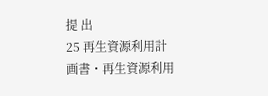提 出
25 再生資源利用計画書・再生資源利用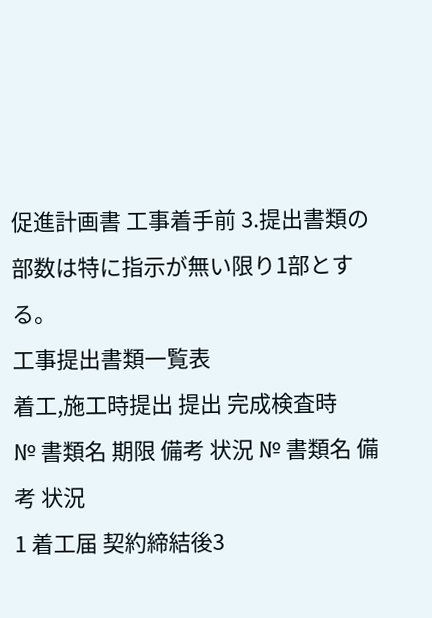促進計画書 工事着手前 3.提出書類の部数は特に指示が無い限り1部とする。
工事提出書類一覧表
着工,施工時提出 提出 完成検査時
№ 書類名 期限 備考 状況 № 書類名 備考 状況
1 着工届 契約締結後3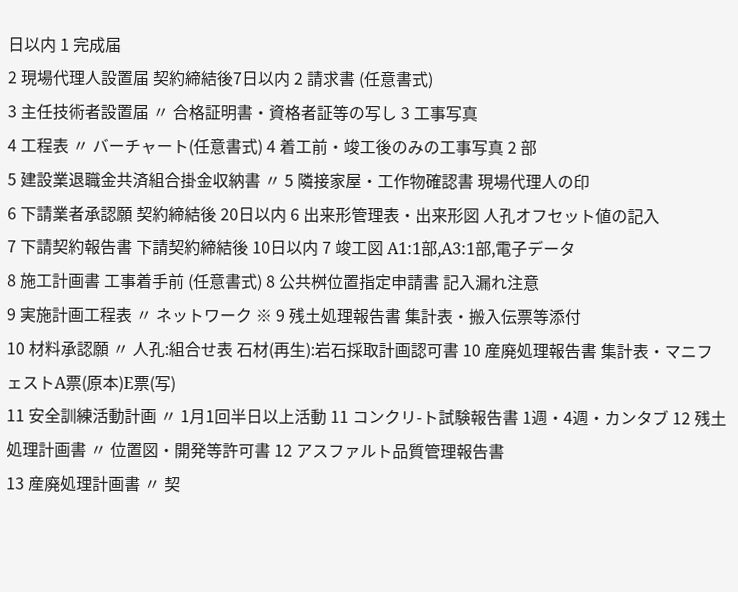日以内 1 完成届
2 現場代理人設置届 契約締結後7日以内 2 請求書 (任意書式)
3 主任技術者設置届 〃 合格証明書・資格者証等の写し 3 工事写真
4 工程表 〃 バーチャート(任意書式) 4 着工前・竣工後のみの工事写真 2 部
5 建設業退職金共済組合掛金収納書 〃 5 隣接家屋・工作物確認書 現場代理人の印
6 下請業者承認願 契約締結後 20日以内 6 出来形管理表・出来形図 人孔オフセット値の記入
7 下請契約報告書 下請契約締結後 10日以内 7 竣工図 A1:1部,A3:1部,電子データ
8 施工計画書 工事着手前 (任意書式) 8 公共桝位置指定申請書 記入漏れ注意
9 実施計画工程表 〃 ネットワーク ※ 9 残土処理報告書 集計表・搬入伝票等添付
10 材料承認願 〃 人孔:組合せ表 石材(再生):岩石採取計画認可書 10 産廃処理報告書 集計表・マニフェストA票(原本)E票(写)
11 安全訓練活動計画 〃 1月1回半日以上活動 11 コンクリ-ト試験報告書 1週・4週・カンタブ 12 残土処理計画書 〃 位置図・開発等許可書 12 アスファルト品質管理報告書
13 産廃処理計画書 〃 契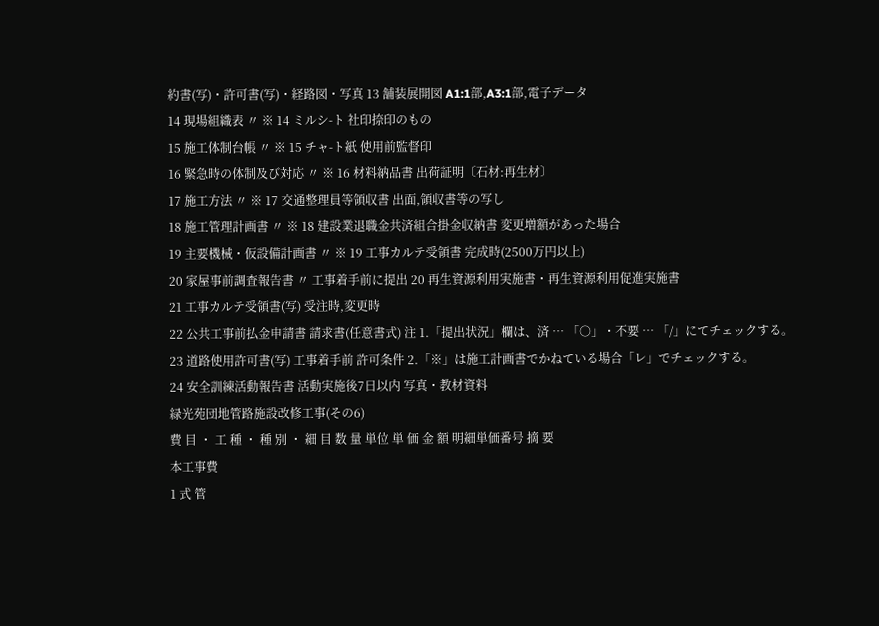約書(写)・許可書(写)・経路図・写真 13 舗装展開図 A1:1部,A3:1部,電子データ
14 現場組織表 〃 ※ 14 ミルシ-ト 社印捺印のもの
15 施工体制台帳 〃 ※ 15 チャ-ト紙 使用前監督印
16 緊急時の体制及び対応 〃 ※ 16 材料納品書 出荷証明〔石材:再生材〕
17 施工方法 〃 ※ 17 交通整理員等領収書 出面,領収書等の写し
18 施工管理計画書 〃 ※ 18 建設業退職金共済組合掛金収納書 変更増額があった場合
19 主要機械・仮設備計画書 〃 ※ 19 工事カルテ受領書 完成時(2500万円以上)
20 家屋事前調査報告書 〃 工事着手前に提出 20 再生資源利用実施書・再生資源利用促進実施書
21 工事カルテ受領書(写) 受注時,変更時
22 公共工事前払金申請書 請求書(任意書式) 注 1.「提出状況」欄は、済 … 「○」・不要 … 「/」にてチェックする。
23 道路使用許可書(写) 工事着手前 許可条件 2.「※」は施工計画書でかねている場合「レ」でチェックする。
24 安全訓練活動報告書 活動実施後7日以内 写真・教材資料
緑光苑団地管路施設改修工事(その6)
費 目 ・ 工 種 ・ 種 別 ・ 細 目 数 量 単位 単 価 金 額 明細単価番号 摘 要
本工事費
1 式 管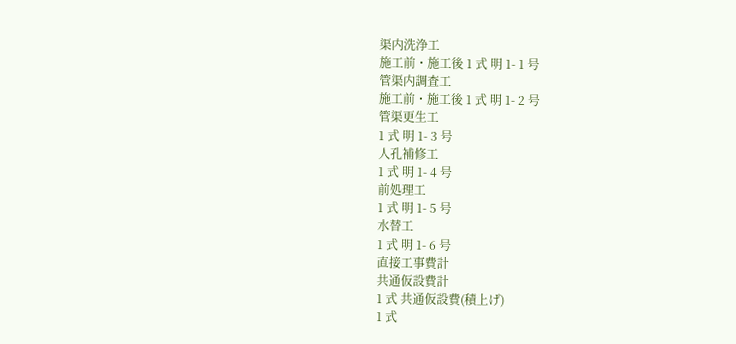渠内洗浄工
施工前・施工後 1 式 明 1- 1 号
管渠内調査工
施工前・施工後 1 式 明 1- 2 号
管渠更生工
1 式 明 1- 3 号
人孔補修工
1 式 明 1- 4 号
前処理工
1 式 明 1- 5 号
水替工
1 式 明 1- 6 号
直接工事費計
共通仮設費計
1 式 共通仮設費(積上げ)
1 式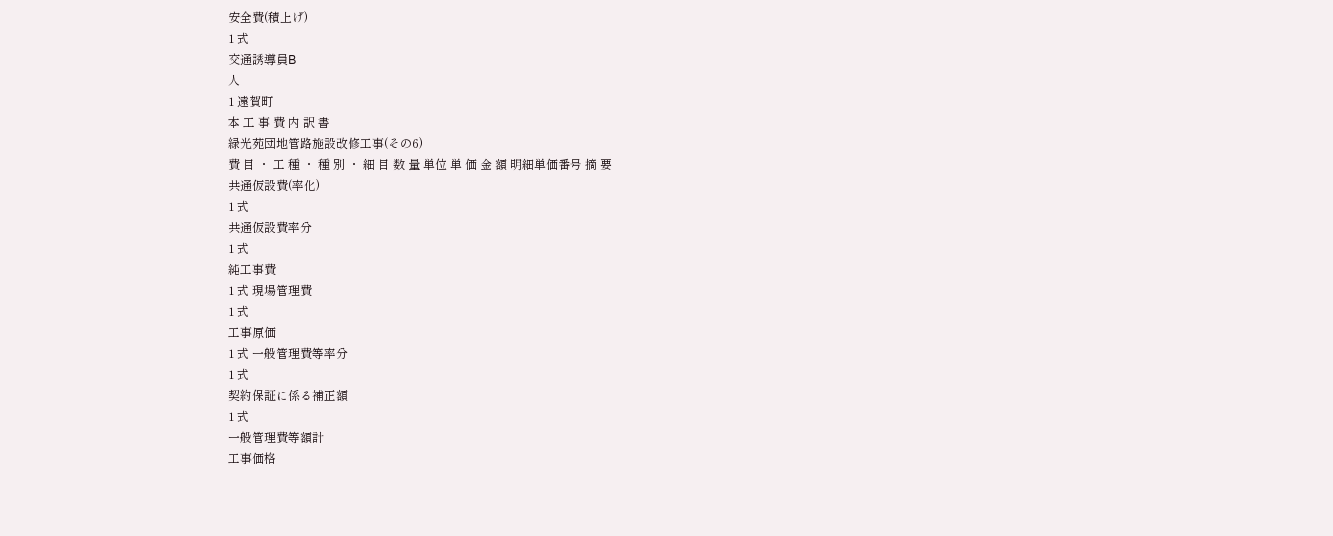安全費(積上げ)
1 式
交通誘導員B
人
1 遠賀町
本 工 事 費 内 訳 書
緑光苑団地管路施設改修工事(その6)
費 目 ・ 工 種 ・ 種 別 ・ 細 目 数 量 単位 単 価 金 額 明細単価番号 摘 要
共通仮設費(率化)
1 式
共通仮設費率分
1 式
純工事費
1 式 現場管理費
1 式
工事原価
1 式 一般管理費等率分
1 式
契約保証に係る補正額
1 式
一般管理費等額計
工事価格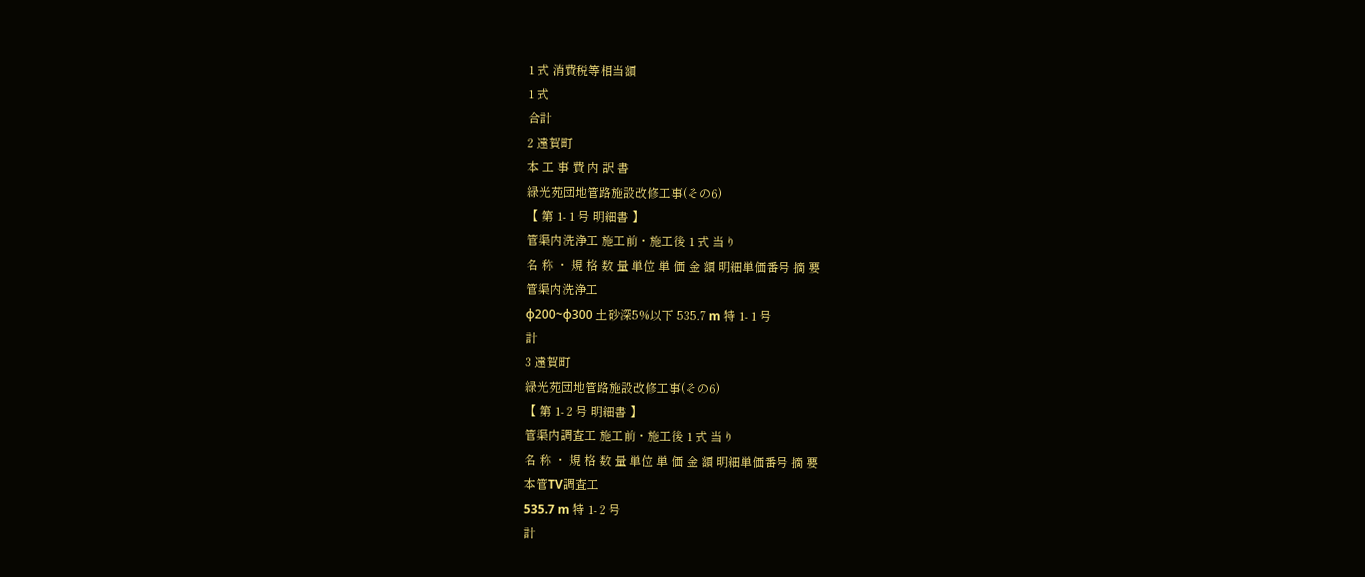1 式 消費税等相当額
1 式
合計
2 遠賀町
本 工 事 費 内 訳 書
緑光苑団地管路施設改修工事(その6)
【 第 1- 1 号 明細書 】
管渠内洗浄工 施工前・施工後 1 式 当り
名 称 ・ 規 格 数 量 単位 単 価 金 額 明細単価番号 摘 要
管渠内洗浄工
φ200~φ300 土砂深5%以下 535.7 m 特 1- 1 号
計
3 遠賀町
緑光苑団地管路施設改修工事(その6)
【 第 1- 2 号 明細書 】
管渠内調査工 施工前・施工後 1 式 当り
名 称 ・ 規 格 数 量 単位 単 価 金 額 明細単価番号 摘 要
本管TV調査工
535.7 m 特 1- 2 号
計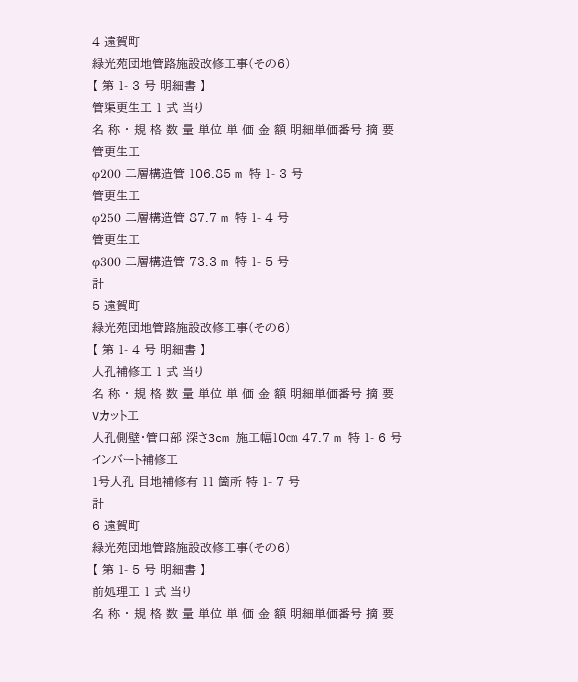4 遠賀町
緑光苑団地管路施設改修工事(その6)
【 第 1- 3 号 明細書 】
管渠更生工 1 式 当り
名 称 ・ 規 格 数 量 単位 単 価 金 額 明細単価番号 摘 要
管更生工
φ200 二層構造管 106.85 m 特 1- 3 号
管更生工
φ250 二層構造管 87.7 m 特 1- 4 号
管更生工
φ300 二層構造管 73.3 m 特 1- 5 号
計
5 遠賀町
緑光苑団地管路施設改修工事(その6)
【 第 1- 4 号 明細書 】
人孔補修工 1 式 当り
名 称 ・ 規 格 数 量 単位 単 価 金 額 明細単価番号 摘 要
Vカット工
人孔側壁・管口部 深さ3cm 施工幅10㎝ 47.7 m 特 1- 6 号
インバート補修工
1号人孔 目地補修有 11 箇所 特 1- 7 号
計
6 遠賀町
緑光苑団地管路施設改修工事(その6)
【 第 1- 5 号 明細書 】
前処理工 1 式 当り
名 称 ・ 規 格 数 量 単位 単 価 金 額 明細単価番号 摘 要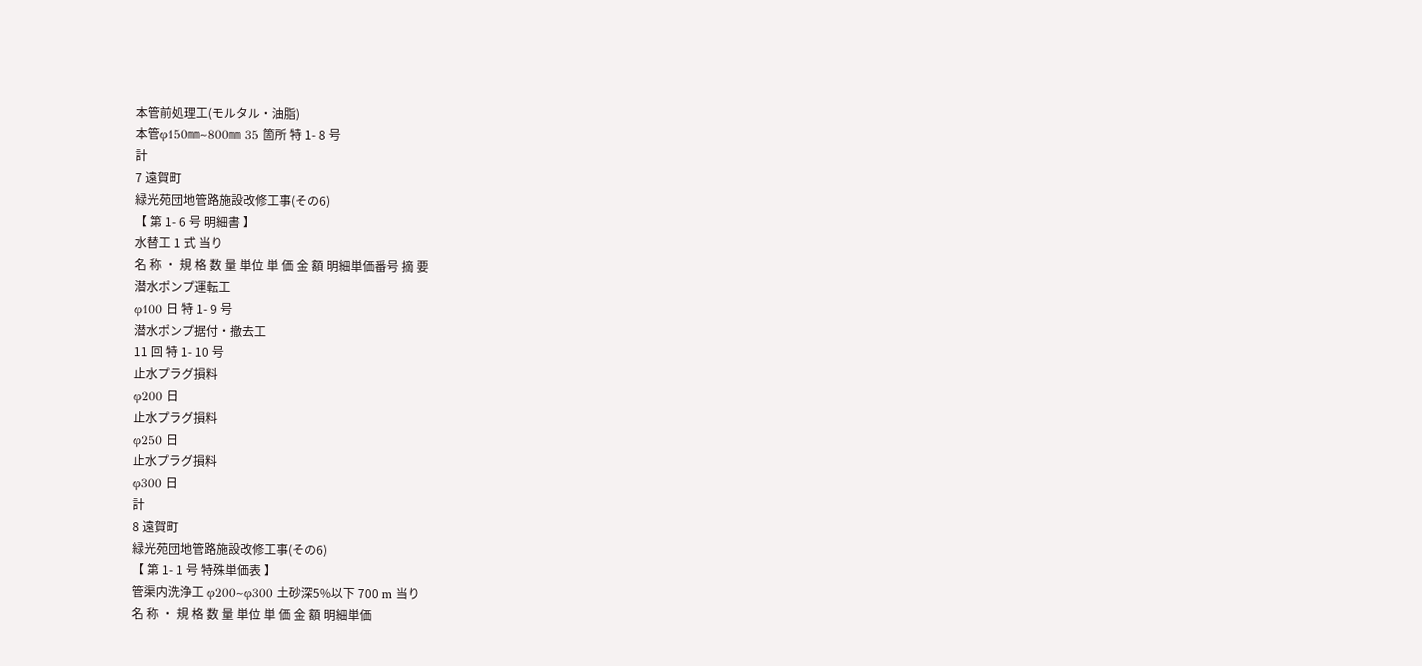本管前処理工(モルタル・油脂)
本管φ150㎜~800㎜ 35 箇所 特 1- 8 号
計
7 遠賀町
緑光苑団地管路施設改修工事(その6)
【 第 1- 6 号 明細書 】
水替工 1 式 当り
名 称 ・ 規 格 数 量 単位 単 価 金 額 明細単価番号 摘 要
潜水ポンプ運転工
φ100 日 特 1- 9 号
潜水ポンプ据付・撤去工
11 回 特 1- 10 号
止水プラグ損料
φ200 日
止水プラグ損料
φ250 日
止水プラグ損料
φ300 日
計
8 遠賀町
緑光苑団地管路施設改修工事(その6)
【 第 1- 1 号 特殊単価表 】
管渠内洗浄工 φ200~φ300 土砂深5%以下 700 m 当り
名 称 ・ 規 格 数 量 単位 単 価 金 額 明細単価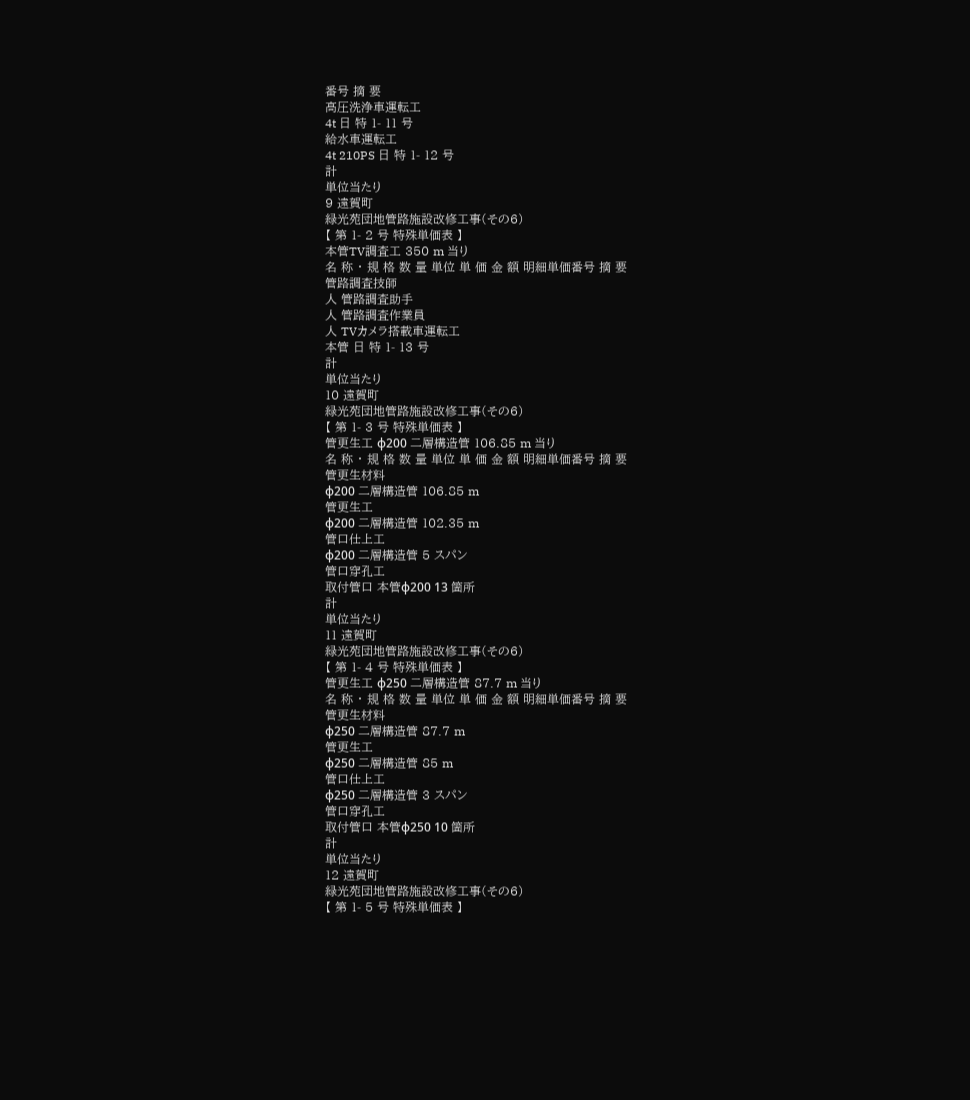番号 摘 要
高圧洗浄車運転工
4t 日 特 1- 11 号
給水車運転工
4t 210PS 日 特 1- 12 号
計
単位当たり
9 遠賀町
緑光苑団地管路施設改修工事(その6)
【 第 1- 2 号 特殊単価表 】
本管TV調査工 350 m 当り
名 称 ・ 規 格 数 量 単位 単 価 金 額 明細単価番号 摘 要
管路調査技師
人 管路調査助手
人 管路調査作業員
人 TVカメラ搭載車運転工
本管 日 特 1- 13 号
計
単位当たり
10 遠賀町
緑光苑団地管路施設改修工事(その6)
【 第 1- 3 号 特殊単価表 】
管更生工 φ200 二層構造管 106.85 m 当り
名 称 ・ 規 格 数 量 単位 単 価 金 額 明細単価番号 摘 要
管更生材料
φ200 二層構造管 106.85 m
管更生工
φ200 二層構造管 102.35 m
管口仕上工
φ200 二層構造管 5 スパン
管口穿孔工
取付管口 本管φ200 13 箇所
計
単位当たり
11 遠賀町
緑光苑団地管路施設改修工事(その6)
【 第 1- 4 号 特殊単価表 】
管更生工 φ250 二層構造管 87.7 m 当り
名 称 ・ 規 格 数 量 単位 単 価 金 額 明細単価番号 摘 要
管更生材料
φ250 二層構造管 87.7 m
管更生工
φ250 二層構造管 85 m
管口仕上工
φ250 二層構造管 3 スパン
管口穿孔工
取付管口 本管φ250 10 箇所
計
単位当たり
12 遠賀町
緑光苑団地管路施設改修工事(その6)
【 第 1- 5 号 特殊単価表 】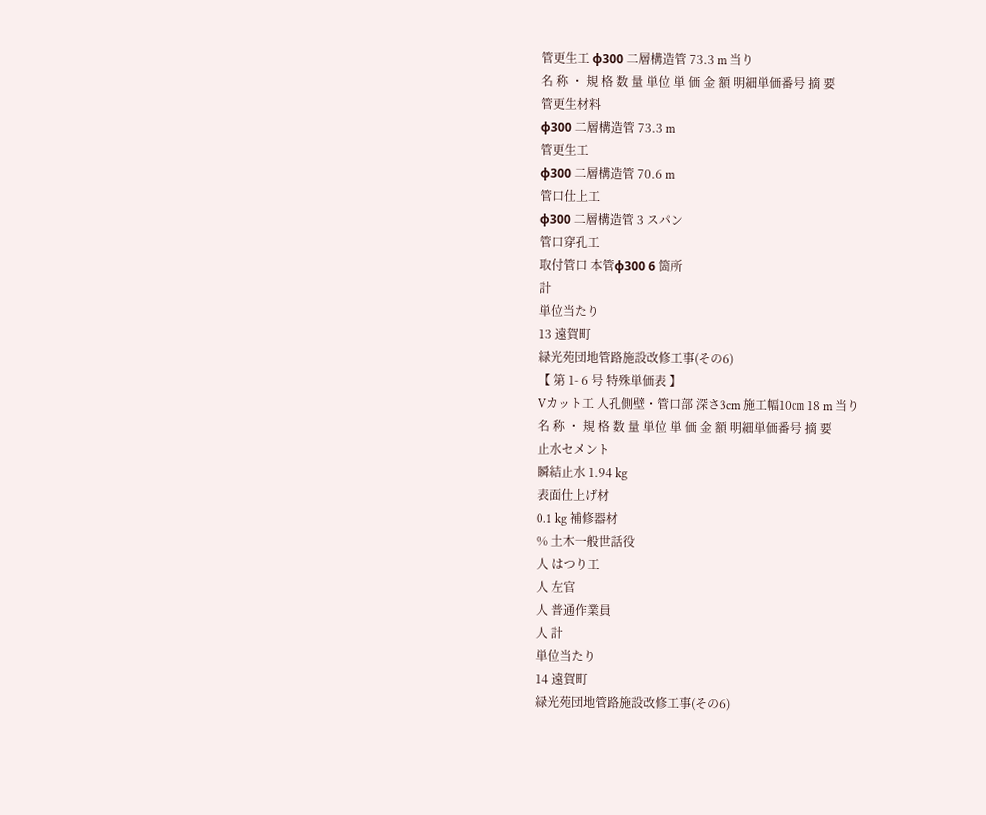管更生工 φ300 二層構造管 73.3 m 当り
名 称 ・ 規 格 数 量 単位 単 価 金 額 明細単価番号 摘 要
管更生材料
φ300 二層構造管 73.3 m
管更生工
φ300 二層構造管 70.6 m
管口仕上工
φ300 二層構造管 3 スパン
管口穿孔工
取付管口 本管φ300 6 箇所
計
単位当たり
13 遠賀町
緑光苑団地管路施設改修工事(その6)
【 第 1- 6 号 特殊単価表 】
Vカット工 人孔側壁・管口部 深さ3cm 施工幅10㎝ 18 m 当り
名 称 ・ 規 格 数 量 単位 単 価 金 額 明細単価番号 摘 要
止水セメント
瞬結止水 1.94 kg
表面仕上げ材
0.1 kg 補修器材
% 土木一般世話役
人 はつり工
人 左官
人 普通作業員
人 計
単位当たり
14 遠賀町
緑光苑団地管路施設改修工事(その6)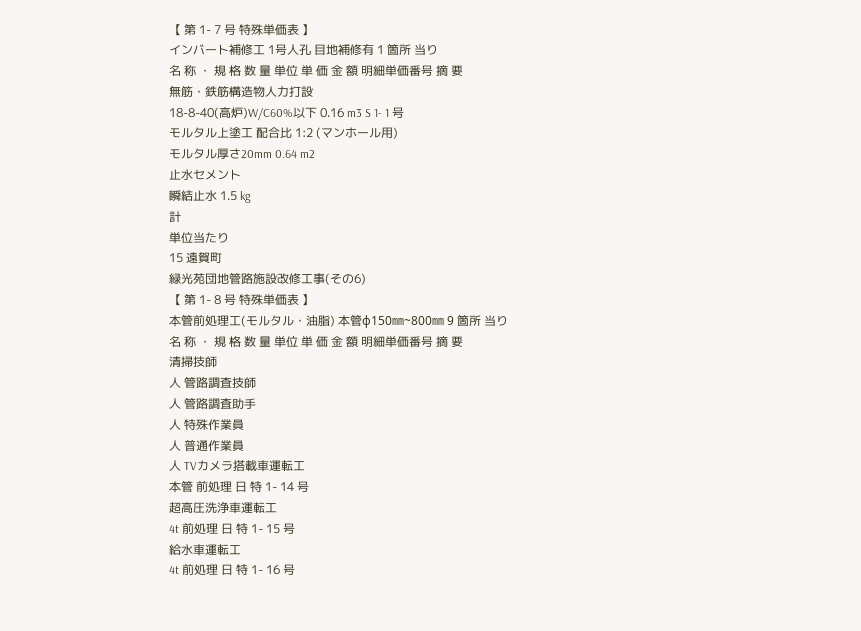【 第 1- 7 号 特殊単価表 】
インバート補修工 1号人孔 目地補修有 1 箇所 当り
名 称 ・ 規 格 数 量 単位 単 価 金 額 明細単価番号 摘 要
無筋・鉄筋構造物人力打設
18-8-40(高炉)W/C60%以下 0.16 m3 S 1- 1 号
モルタル上塗工 配合比 1:2 (マンホール用)
モルタル厚さ20mm 0.64 m2
止水セメント
瞬結止水 1.5 kg
計
単位当たり
15 遠賀町
緑光苑団地管路施設改修工事(その6)
【 第 1- 8 号 特殊単価表 】
本管前処理工(モルタル・油脂) 本管φ150㎜~800㎜ 9 箇所 当り
名 称 ・ 規 格 数 量 単位 単 価 金 額 明細単価番号 摘 要
清掃技師
人 管路調査技師
人 管路調査助手
人 特殊作業員
人 普通作業員
人 TVカメラ搭載車運転工
本管 前処理 日 特 1- 14 号
超高圧洗浄車運転工
4t 前処理 日 特 1- 15 号
給水車運転工
4t 前処理 日 特 1- 16 号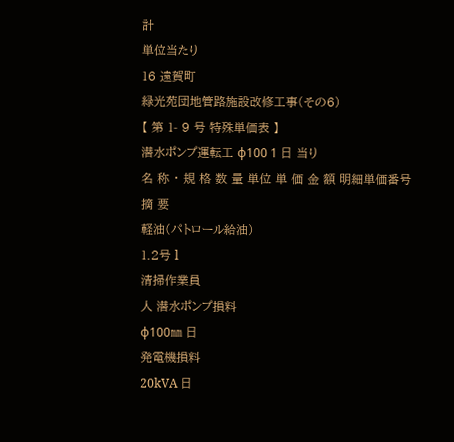計
単位当たり
16 遠賀町
緑光苑団地管路施設改修工事(その6)
【 第 1- 9 号 特殊単価表 】
潜水ポンプ運転工 φ100 1 日 当り
名 称 ・ 規 格 数 量 単位 単 価 金 額 明細単価番号 摘 要
軽油(パトロール給油)
1.2号 l
清掃作業員
人 潜水ポンプ損料
φ100㎜ 日
発電機損料
20kVA 日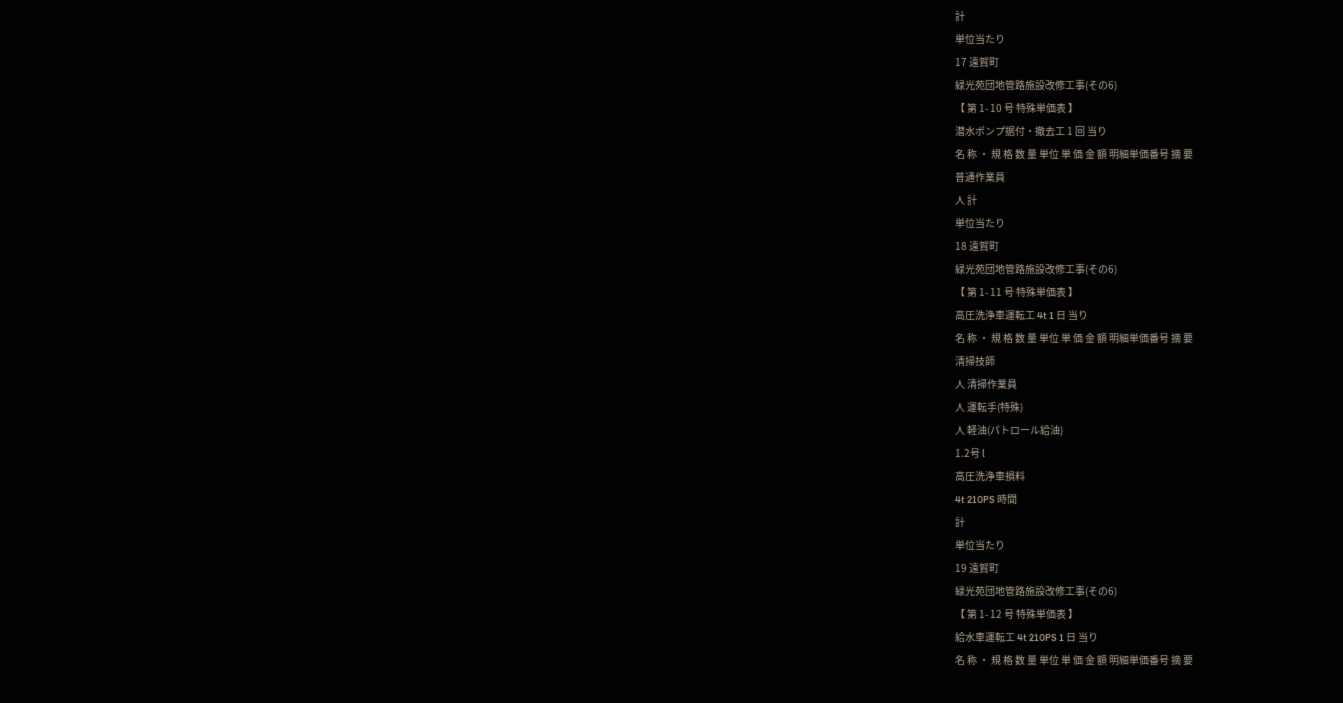計
単位当たり
17 遠賀町
緑光苑団地管路施設改修工事(その6)
【 第 1- 10 号 特殊単価表 】
潜水ポンプ据付・撤去工 1 回 当り
名 称 ・ 規 格 数 量 単位 単 価 金 額 明細単価番号 摘 要
普通作業員
人 計
単位当たり
18 遠賀町
緑光苑団地管路施設改修工事(その6)
【 第 1- 11 号 特殊単価表 】
高圧洗浄車運転工 4t 1 日 当り
名 称 ・ 規 格 数 量 単位 単 価 金 額 明細単価番号 摘 要
清掃技師
人 清掃作業員
人 運転手(特殊)
人 軽油(パトロール給油)
1.2号 l
高圧洗浄車損料
4t 210PS 時間
計
単位当たり
19 遠賀町
緑光苑団地管路施設改修工事(その6)
【 第 1- 12 号 特殊単価表 】
給水車運転工 4t 210PS 1 日 当り
名 称 ・ 規 格 数 量 単位 単 価 金 額 明細単価番号 摘 要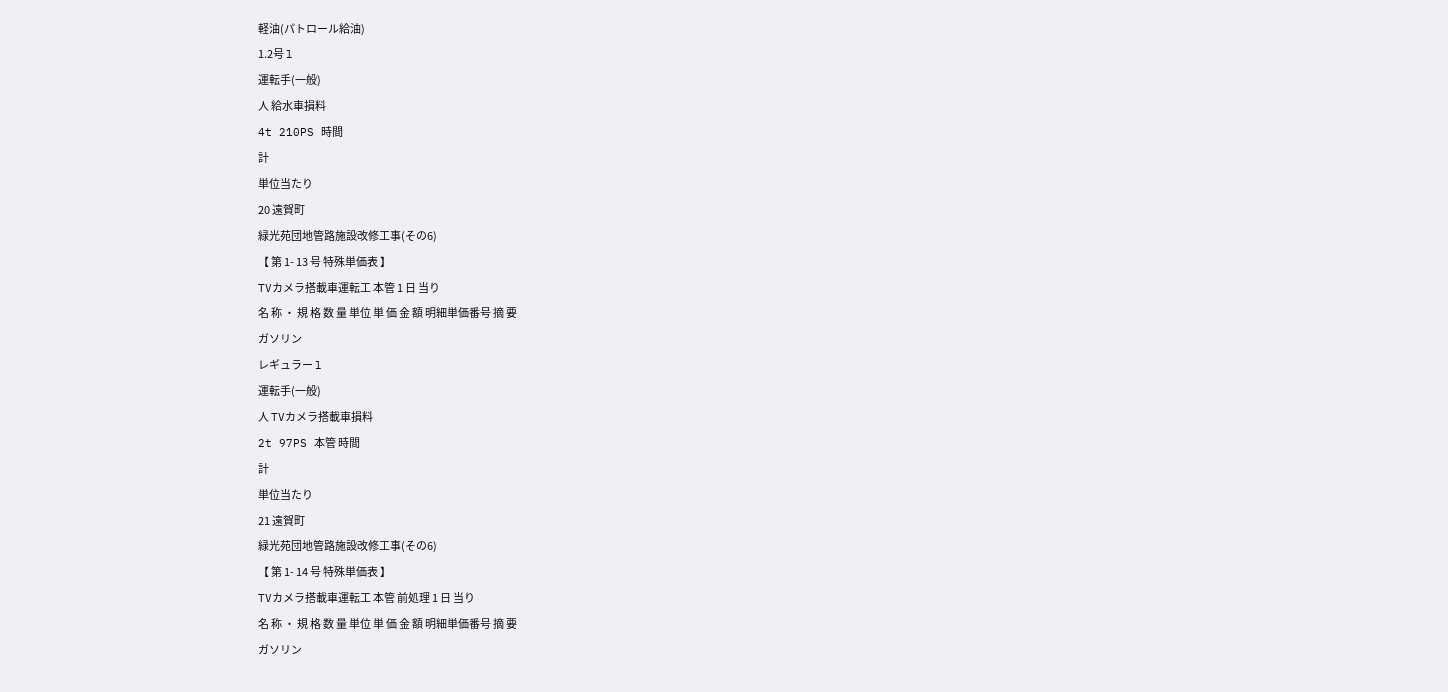軽油(パトロール給油)
1.2号 l
運転手(一般)
人 給水車損料
4t 210PS 時間
計
単位当たり
20 遠賀町
緑光苑団地管路施設改修工事(その6)
【 第 1- 13 号 特殊単価表 】
TVカメラ搭載車運転工 本管 1 日 当り
名 称 ・ 規 格 数 量 単位 単 価 金 額 明細単価番号 摘 要
ガソリン
レギュラー l
運転手(一般)
人 TVカメラ搭載車損料
2t 97PS 本管 時間
計
単位当たり
21 遠賀町
緑光苑団地管路施設改修工事(その6)
【 第 1- 14 号 特殊単価表 】
TVカメラ搭載車運転工 本管 前処理 1 日 当り
名 称 ・ 規 格 数 量 単位 単 価 金 額 明細単価番号 摘 要
ガソリン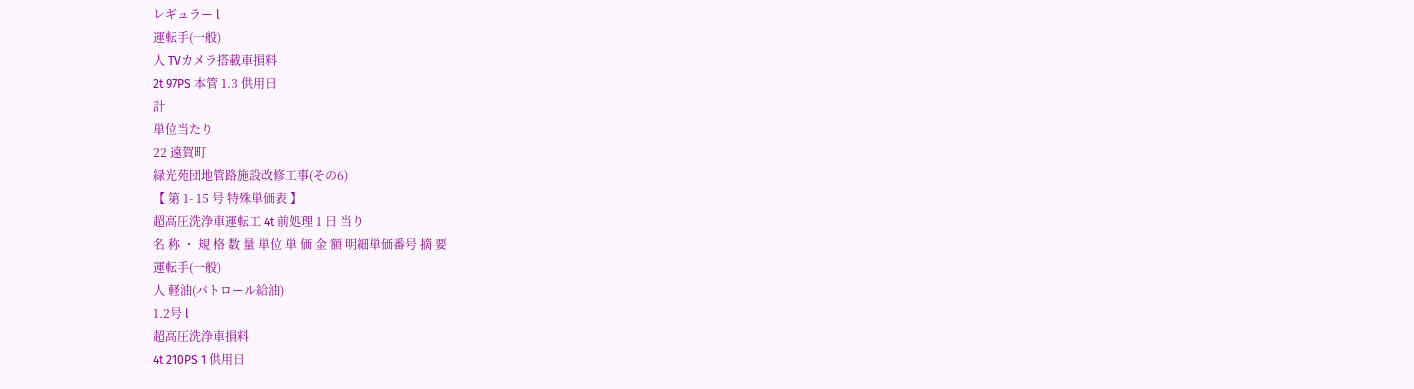レギュラー l
運転手(一般)
人 TVカメラ搭載車損料
2t 97PS 本管 1.3 供用日
計
単位当たり
22 遠賀町
緑光苑団地管路施設改修工事(その6)
【 第 1- 15 号 特殊単価表 】
超高圧洗浄車運転工 4t 前処理 1 日 当り
名 称 ・ 規 格 数 量 単位 単 価 金 額 明細単価番号 摘 要
運転手(一般)
人 軽油(パトロール給油)
1.2号 l
超高圧洗浄車損料
4t 210PS 1 供用日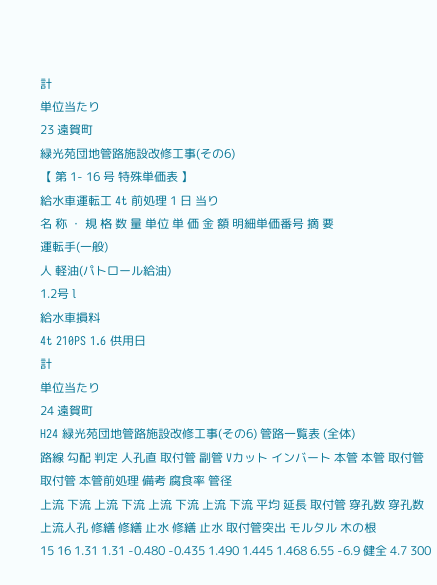計
単位当たり
23 遠賀町
緑光苑団地管路施設改修工事(その6)
【 第 1- 16 号 特殊単価表 】
給水車運転工 4t 前処理 1 日 当り
名 称 ・ 規 格 数 量 単位 単 価 金 額 明細単価番号 摘 要
運転手(一般)
人 軽油(パトロール給油)
1.2号 l
給水車損料
4t 210PS 1.6 供用日
計
単位当たり
24 遠賀町
H24 緑光苑団地管路施設改修工事(その6) 管路一覧表 (全体)
路線 勾配 判定 人孔直 取付管 副管 Vカット インバート 本管 本管 取付管 取付管 本管前処理 備考 腐食率 管径
上流 下流 上流 下流 上流 下流 上流 下流 平均 延長 取付管 穿孔数 穿孔数 上流人孔 修繕 修繕 止水 修繕 止水 取付管突出 モルタル 木の根
15 16 1.31 1.31 -0.480 -0.435 1.490 1.445 1.468 6.55 -6.9 健全 4.7 300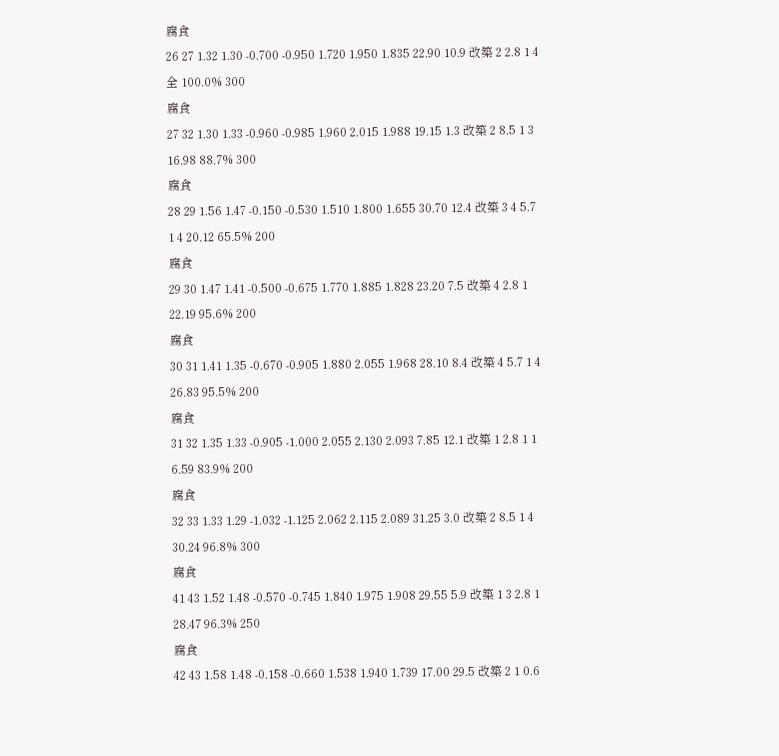腐食
26 27 1.32 1.30 -0.700 -0.950 1.720 1.950 1.835 22.90 10.9 改築 2 2.8 1 4 全 100.0% 300
腐食
27 32 1.30 1.33 -0.960 -0.985 1.960 2.015 1.988 19.15 1.3 改築 2 8.5 1 3 16.98 88.7% 300
腐食
28 29 1.56 1.47 -0.150 -0.530 1.510 1.800 1.655 30.70 12.4 改築 3 4 5.7 1 4 20.12 65.5% 200
腐食
29 30 1.47 1.41 -0.500 -0.675 1.770 1.885 1.828 23.20 7.5 改築 4 2.8 1 22.19 95.6% 200
腐食
30 31 1.41 1.35 -0.670 -0.905 1.880 2.055 1.968 28.10 8.4 改築 4 5.7 1 4 26.83 95.5% 200
腐食
31 32 1.35 1.33 -0.905 -1.000 2.055 2.130 2.093 7.85 12.1 改築 1 2.8 1 1 6.59 83.9% 200
腐食
32 33 1.33 1.29 -1.032 -1.125 2.062 2.115 2.089 31.25 3.0 改築 2 8.5 1 4 30.24 96.8% 300
腐食
41 43 1.52 1.48 -0.570 -0.745 1.840 1.975 1.908 29.55 5.9 改築 1 3 2.8 1 28.47 96.3% 250
腐食
42 43 1.58 1.48 -0.158 -0.660 1.538 1.940 1.739 17.00 29.5 改築 2 1 0.6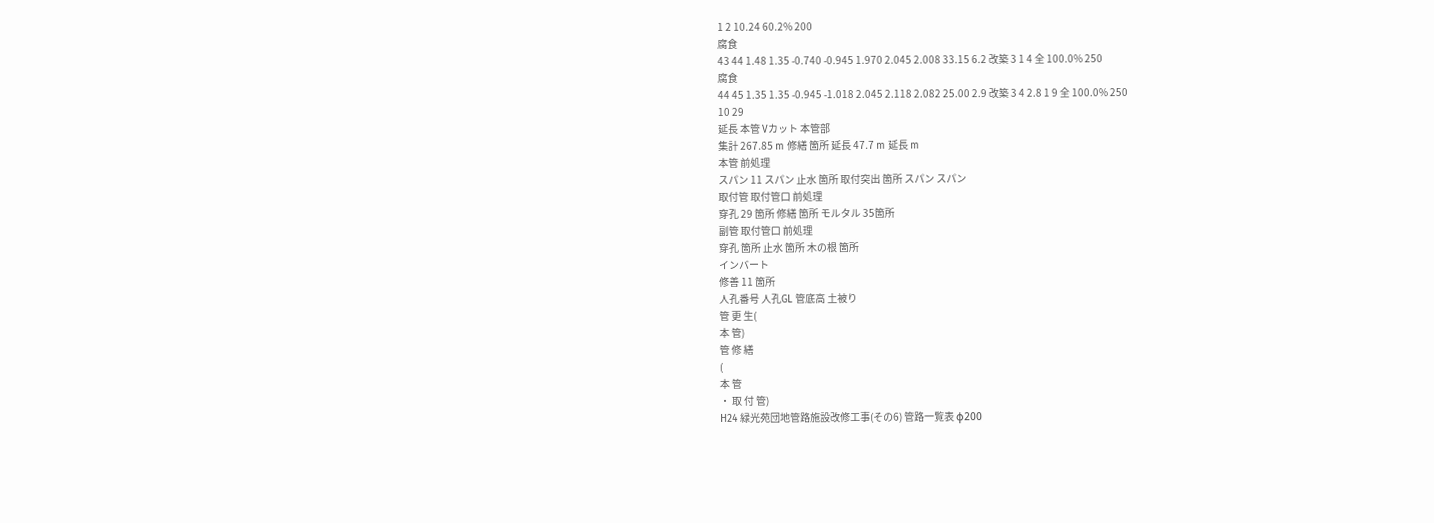1 2 10.24 60.2% 200
腐食
43 44 1.48 1.35 -0.740 -0.945 1.970 2.045 2.008 33.15 6.2 改築 3 1 4 全 100.0% 250
腐食
44 45 1.35 1.35 -0.945 -1.018 2.045 2.118 2.082 25.00 2.9 改築 3 4 2.8 1 9 全 100.0% 250
10 29
延長 本管 Vカット 本管部
集計 267.85 m 修繕 箇所 延長 47.7 m 延長 m
本管 前処理
スパン 11 スパン 止水 箇所 取付突出 箇所 スパン スパン
取付管 取付管口 前処理
穿孔 29 箇所 修繕 箇所 モルタル 35箇所
副管 取付管口 前処理
穿孔 箇所 止水 箇所 木の根 箇所
インバート
修善 11 箇所
人孔番号 人孔GL 管底高 土被り
管 更 生(
本 管)
管 修 繕
(
本 管
・ 取 付 管)
H24 緑光苑団地管路施設改修工事(その6) 管路一覧表 φ200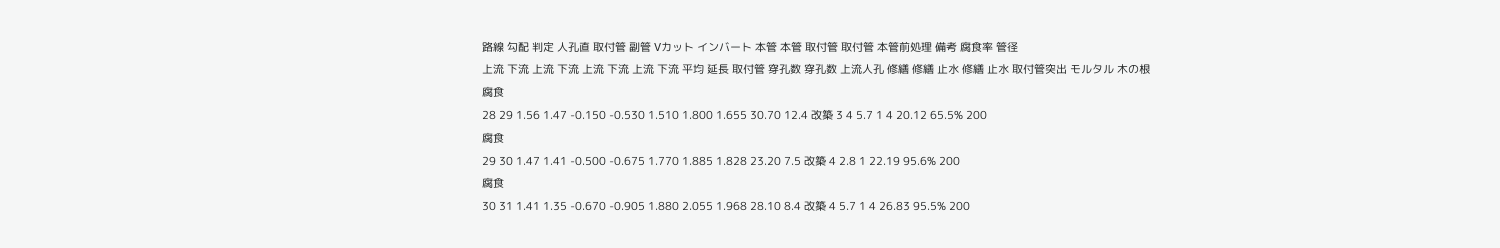路線 勾配 判定 人孔直 取付管 副管 Vカット インバート 本管 本管 取付管 取付管 本管前処理 備考 腐食率 管径
上流 下流 上流 下流 上流 下流 上流 下流 平均 延長 取付管 穿孔数 穿孔数 上流人孔 修繕 修繕 止水 修繕 止水 取付管突出 モルタル 木の根
腐食
28 29 1.56 1.47 -0.150 -0.530 1.510 1.800 1.655 30.70 12.4 改築 3 4 5.7 1 4 20.12 65.5% 200
腐食
29 30 1.47 1.41 -0.500 -0.675 1.770 1.885 1.828 23.20 7.5 改築 4 2.8 1 22.19 95.6% 200
腐食
30 31 1.41 1.35 -0.670 -0.905 1.880 2.055 1.968 28.10 8.4 改築 4 5.7 1 4 26.83 95.5% 200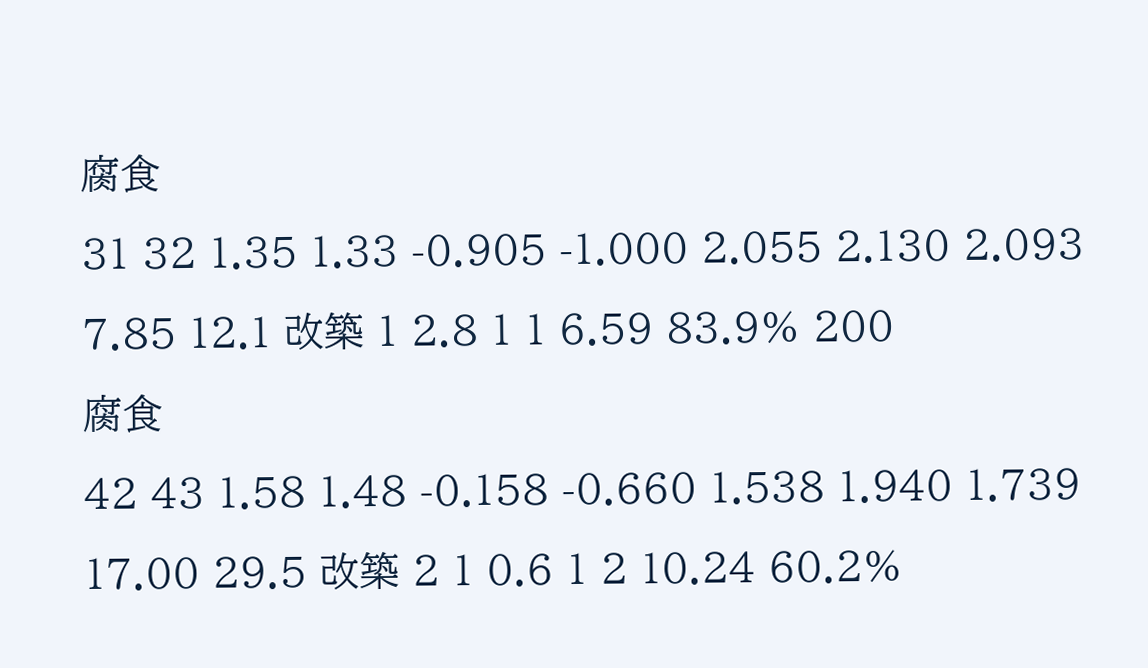腐食
31 32 1.35 1.33 -0.905 -1.000 2.055 2.130 2.093 7.85 12.1 改築 1 2.8 1 1 6.59 83.9% 200
腐食
42 43 1.58 1.48 -0.158 -0.660 1.538 1.940 1.739 17.00 29.5 改築 2 1 0.6 1 2 10.24 60.2%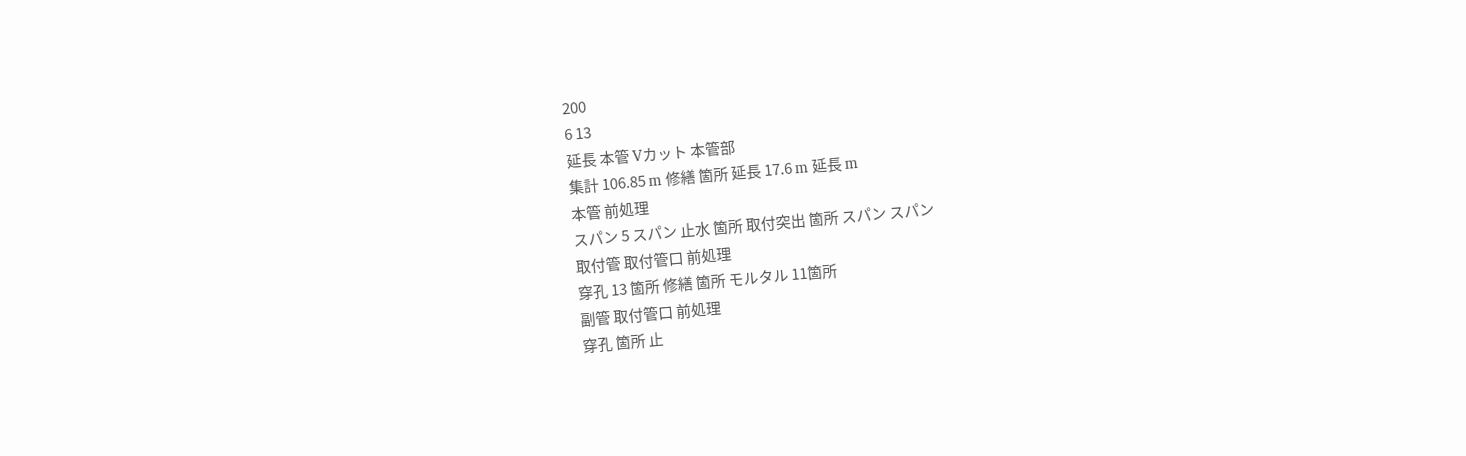200
6 13
延長 本管 Vカット 本管部
集計 106.85 m 修繕 箇所 延長 17.6 m 延長 m
本管 前処理
スパン 5 スパン 止水 箇所 取付突出 箇所 スパン スパン
取付管 取付管口 前処理
穿孔 13 箇所 修繕 箇所 モルタル 11箇所
副管 取付管口 前処理
穿孔 箇所 止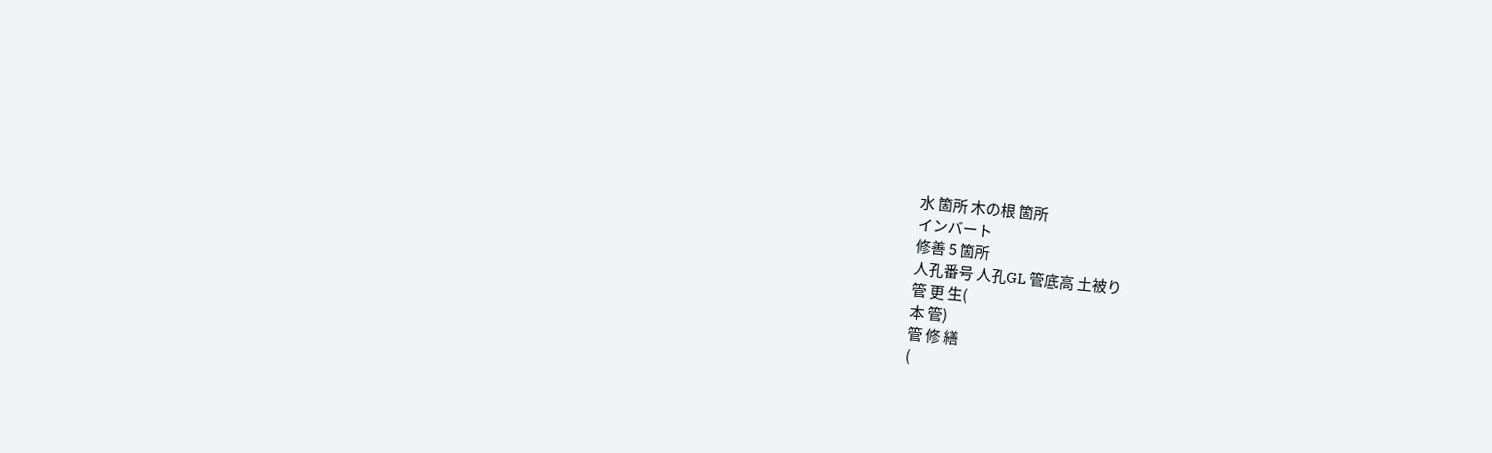水 箇所 木の根 箇所
インバート
修善 5 箇所
人孔番号 人孔GL 管底高 土被り
管 更 生(
本 管)
管 修 繕
(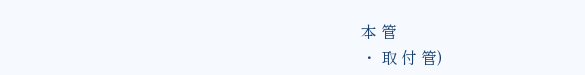本 管
・ 取 付 管)